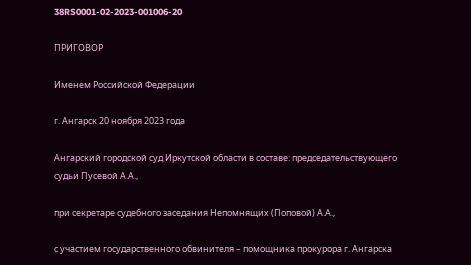38RS0001-02-2023-001006-20

ПРИГОВОР

Именем Российской Федерации

г. Ангарск 20 ноября 2023 года

Ангарский городской суд Иркутской области в составе: председательствующего судьи Пусевой А.А.,

при секретаре судебного заседания Непомнящих (Поповой) А.А.,

с участием государственного обвинителя – помощника прокурора г. Ангарска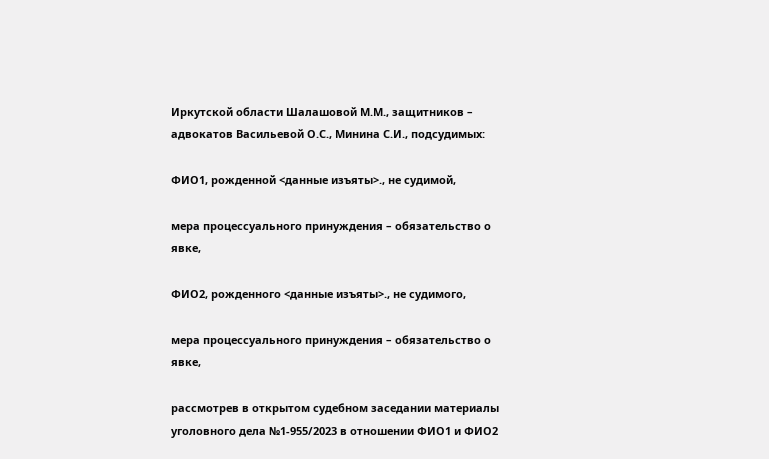Иркутской области Шалашовой М.М., защитников – адвокатов Васильевой О.С., Минина С.И., подсудимых:

ФИО1, рожденной <данные изъяты>., не судимой,

мера процессуального принуждения – обязательство о явке,

ФИО2, рожденного <данные изъяты>., не судимого,

мера процессуального принуждения – обязательство о явке,

рассмотрев в открытом судебном заседании материалы уголовного дела №1-955/2023 в отношении ФИО1 и ФИО2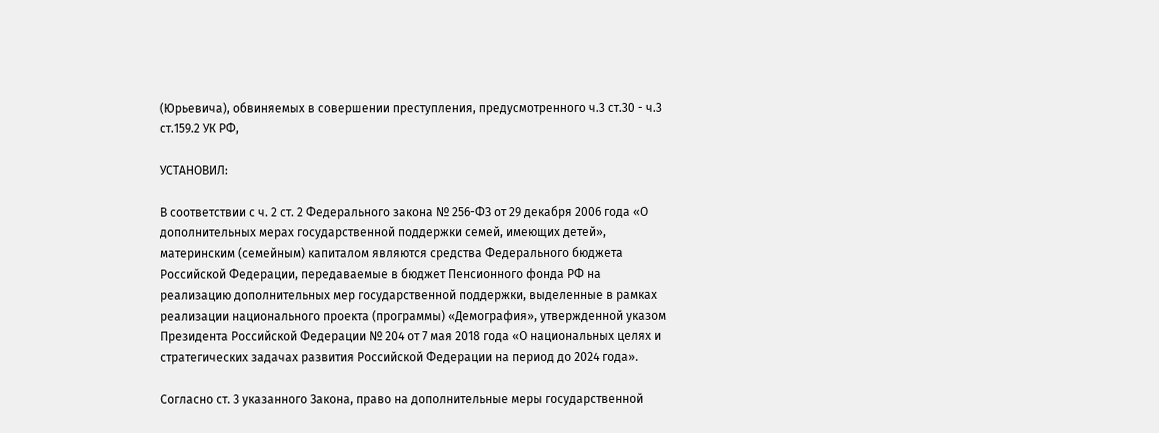(Юрьевича), обвиняемых в совершении преступления, предусмотренного ч.3 ст.30 - ч.3 ст.159.2 УК РФ,

УСТАНОВИЛ:

В соответствии с ч. 2 ст. 2 Федерального закона № 256-ФЗ от 29 декабря 2006 года «О дополнительных мерах государственной поддержки семей, имеющих детей», материнским (семейным) капиталом являются средства Федерального бюджета Российской Федерации, передаваемые в бюджет Пенсионного фонда РФ на реализацию дополнительных мер государственной поддержки, выделенные в рамках реализации национального проекта (программы) «Демография», утвержденной указом Президента Российской Федерации № 204 от 7 мая 2018 года «О национальных целях и стратегических задачах развития Российской Федерации на период до 2024 года».

Согласно ст. 3 указанного Закона, право на дополнительные меры государственной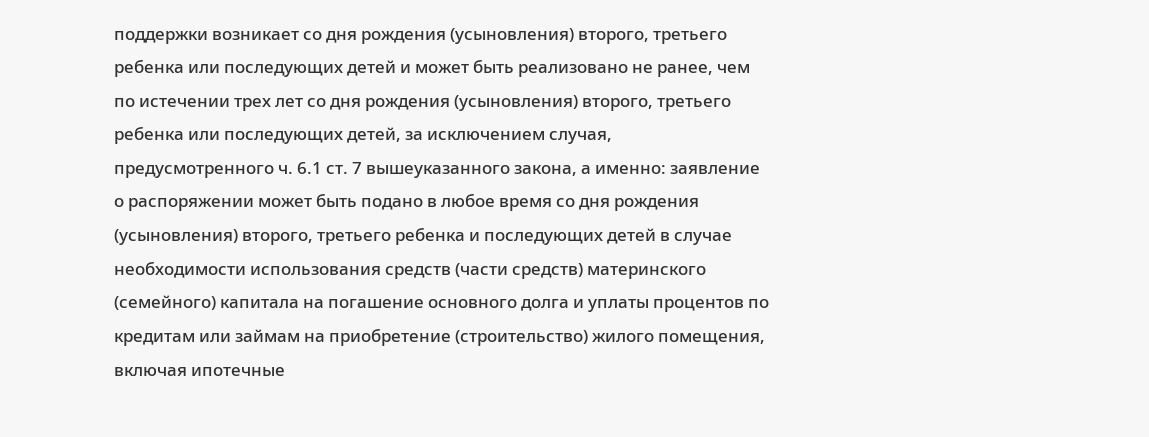поддержки возникает со дня рождения (усыновления) второго, третьего ребенка или последующих детей и может быть реализовано не ранее, чем по истечении трех лет со дня рождения (усыновления) второго, третьего ребенка или последующих детей, за исключением случая, предусмотренного ч. 6.1 ст. 7 вышеуказанного закона, а именно: заявление о распоряжении может быть подано в любое время со дня рождения (усыновления) второго, третьего ребенка и последующих детей в случае необходимости использования средств (части средств) материнского (семейного) капитала на погашение основного долга и уплаты процентов по кредитам или займам на приобретение (строительство) жилого помещения, включая ипотечные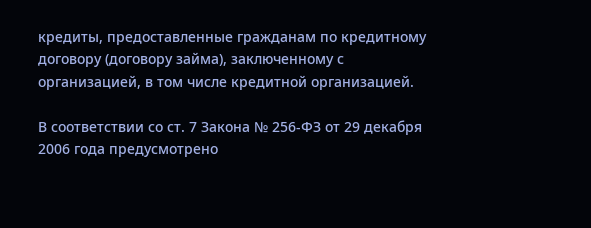кредиты, предоставленные гражданам по кредитному договору (договору займа), заключенному с организацией, в том числе кредитной организацией.

В соответствии со ст. 7 Закона № 256-ФЗ от 29 декабря 2006 года предусмотрено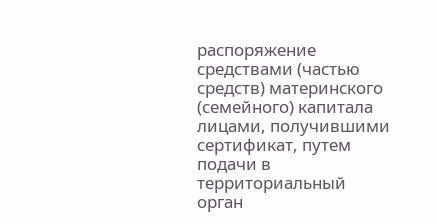распоряжение средствами (частью средств) материнского (семейного) капитала лицами, получившими сертификат, путем подачи в территориальный орган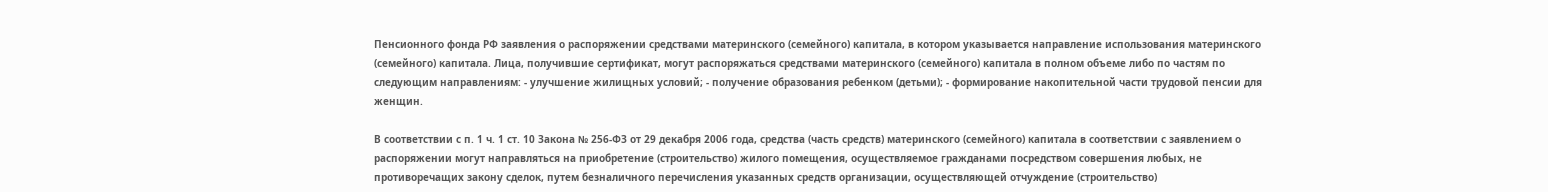Пенсионного фонда РФ заявления о распоряжении средствами материнского (семейного) капитала, в котором указывается направление использования материнского (семейного) капитала. Лица, получившие сертификат, могут распоряжаться средствами материнского (семейного) капитала в полном объеме либо по частям по следующим направлениям: - улучшение жилищных условий; - получение образования ребенком (детьми); - формирование накопительной части трудовой пенсии для женщин.

В соответствии с п. 1 ч. 1 ст. 10 Закона № 256-ФЗ от 29 декабря 2006 года, средства (часть средств) материнского (семейного) капитала в соответствии с заявлением о распоряжении могут направляться на приобретение (строительство) жилого помещения, осуществляемое гражданами посредством совершения любых, не противоречащих закону сделок, путем безналичного перечисления указанных средств организации, осуществляющей отчуждение (строительство)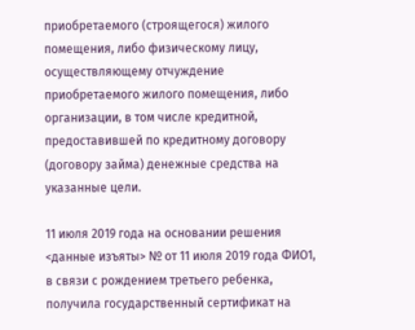приобретаемого (строящегося) жилого помещения, либо физическому лицу, осуществляющему отчуждение приобретаемого жилого помещения, либо организации, в том числе кредитной, предоставившей по кредитному договору (договору займа) денежные средства на указанные цели.

11 июля 2019 года на основании решения <данные изъяты> № от 11 июля 2019 года ФИО1, в связи с рождением третьего ребенка, получила государственный сертификат на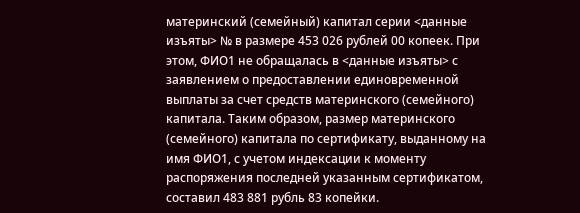материнский (семейный) капитал серии <данные изъяты> № в размере 453 026 рублей 00 копеек. При этом, ФИО1 не обращалась в <данные изъяты> с заявлением о предоставлении единовременной выплаты за счет средств материнского (семейного) капитала. Таким образом, размер материнского (семейного) капитала по сертификату, выданному на имя ФИО1, с учетом индексации к моменту распоряжения последней указанным сертификатом, составил 483 881 рубль 83 копейки.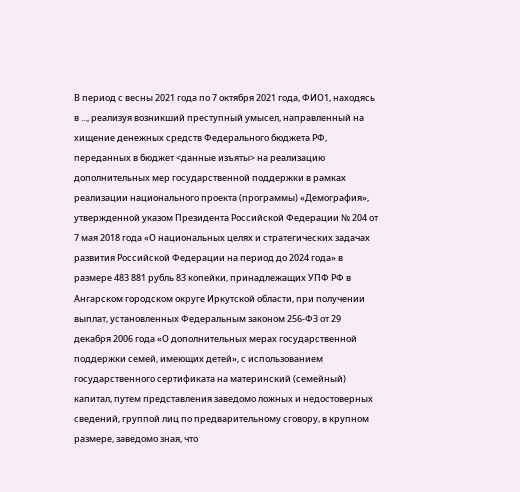В период с весны 2021 года по 7 октября 2021 года, ФИО1, находясь в ..., реализуя возникший преступный умысел, направленный на хищение денежных средств Федерального бюджета РФ, переданных в бюджет <данные изъяты> на реализацию дополнительных мер государственной поддержки в рамках реализации национального проекта (программы) «Демография», утвержденной указом Президента Российской Федерации № 204 от 7 мая 2018 года «О национальных целях и стратегических задачах развития Российской Федерации на период до 2024 года» в размере 483 881 рубль 83 копейки, принадлежащих УПФ РФ в Ангарском городском округе Иркутской области, при получении выплат, установленных Федеральным законом 256-ФЗ от 29 декабря 2006 года «О дополнительных мерах государственной поддержки семей, имеющих детей», с использованием государственного сертификата на материнский (семейный) капитал, путем представления заведомо ложных и недостоверных сведений, группой лиц по предварительному сговору, в крупном размере, заведомо зная, что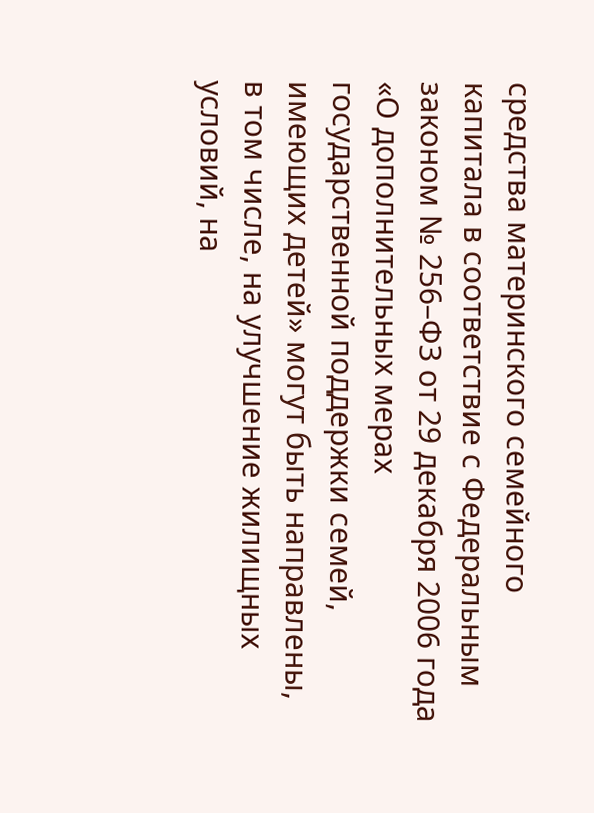средства материнского семейного капитала в соответствие с Федеральным законом № 256–ФЗ от 29 декабря 2006 года «О дополнительных мерах государственной поддержки семей, имеющих детей» могут быть направлены, в том числе, на улучшение жилищных условий, на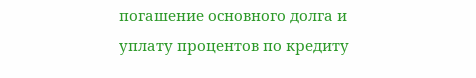погашение основного долга и уплату процентов по кредиту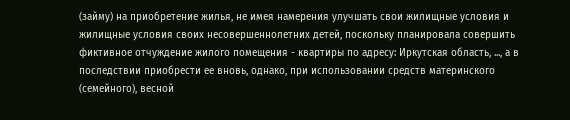(займу) на приобретение жилья, не имея намерения улучшать свои жилищные условия и жилищные условия своих несовершеннолетних детей, поскольку планировала совершить фиктивное отчуждение жилого помещения - квартиры по адресу: Иркутская область, ..., а в последствии приобрести ее вновь, однако, при использовании средств материнского (семейного), весной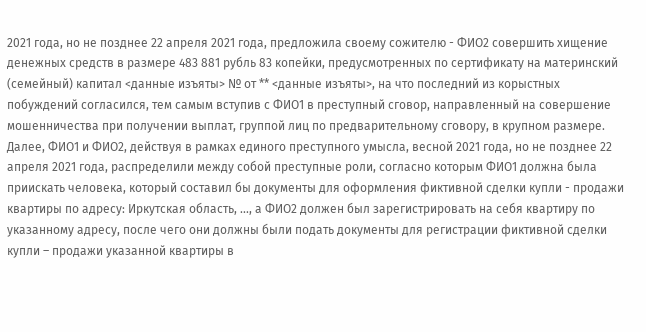2021 года, но не позднее 22 апреля 2021 года, предложила своему сожителю - ФИО2 совершить хищение денежных средств в размере 483 881 рубль 83 копейки, предусмотренных по сертификату на материнский (семейный) капитал <данные изъяты> № от ** <данные изъяты>, на что последний из корыстных побуждений согласился, тем самым вступив с ФИО1 в преступный сговор, направленный на совершение мошенничества при получении выплат, группой лиц по предварительному сговору, в крупном размере. Далее, ФИО1 и ФИО2, действуя в рамках единого преступного умысла, весной 2021 года, но не позднее 22 апреля 2021 года, распределили между собой преступные роли, согласно которым ФИО1 должна была приискать человека, который составил бы документы для оформления фиктивной сделки купли - продажи квартиры по адресу: Иркутская область, ..., а ФИО2 должен был зарегистрировать на себя квартиру по указанному адресу, после чего они должны были подать документы для регистрации фиктивной сделки купли – продажи указанной квартиры в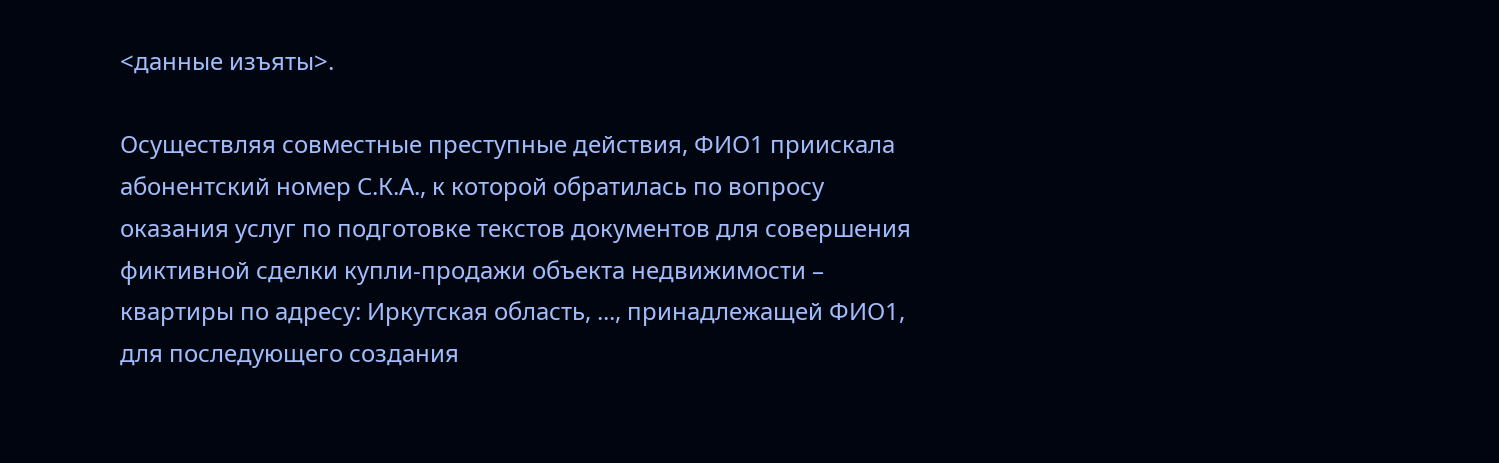<данные изъяты>.

Осуществляя совместные преступные действия, ФИО1 приискала абонентский номер С.К.А., к которой обратилась по вопросу оказания услуг по подготовке текстов документов для совершения фиктивной сделки купли-продажи объекта недвижимости – квартиры по адресу: Иркутская область, ..., принадлежащей ФИО1, для последующего создания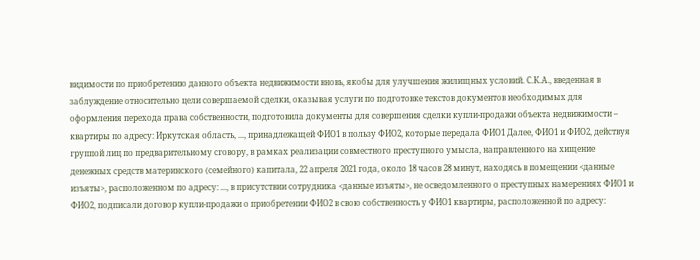видимости по приобретению данного объекта недвижимости вновь, якобы для улучшения жилищных условий. С.К.А., введенная в заблуждение относительно цели совершаемой сделки, оказывая услуги по подготовке текстов документов необходимых для оформления перехода права собственности, подготовила документы для совершения сделки купли-продажи объекта недвижимости – квартиры по адресу: Иркутская область, ..., принадлежащей ФИО1 в пользу ФИО2, которые передала ФИО1 Далее, ФИО1 и ФИО2, действуя группой лиц по предварительному сговору, в рамках реализации совместного преступного умысла, направленного на хищение денежных средств материнского (семейного) капитала, 22 апреля 2021 года, около 18 часов 28 минут, находясь в помещении <данные изъяты>, расположенном по адресу: ..., в присутствии сотрудника <данные изъяты>, не осведомленного о преступных намерениях ФИО1 и ФИО2, подписали договор купли-продажи о приобретении ФИО2 в свою собственность у ФИО1 квартиры, расположенной по адресу: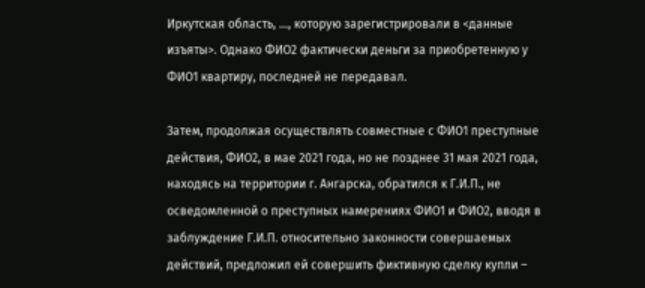Иркутская область, ..., которую зарегистрировали в <данные изъяты>. Однако ФИО2 фактически деньги за приобретенную у ФИО1 квартиру, последней не передавал.

Затем, продолжая осуществлять совместные с ФИО1 преступные действия, ФИО2, в мае 2021 года, но не позднее 31 мая 2021 года, находясь на территории г. Ангарска, обратился к Г.И.П., не осведомленной о преступных намерениях ФИО1 и ФИО2, вводя в заблуждение Г.И.П. относительно законности совершаемых действий, предложил ей совершить фиктивную сделку купли –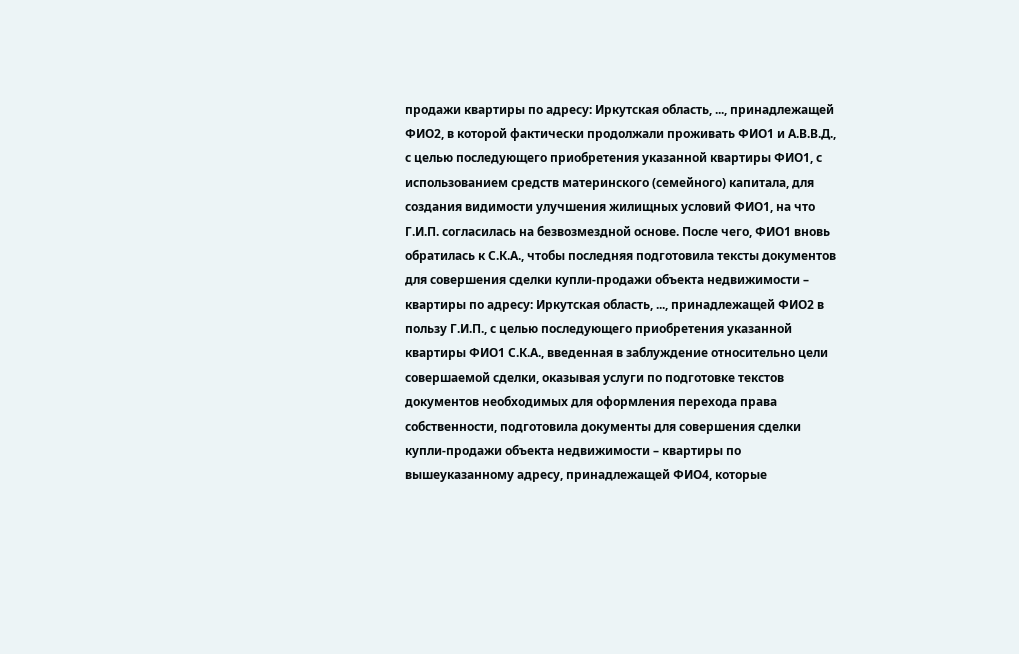продажи квартиры по адресу: Иркутская область, ..., принадлежащей ФИО2, в которой фактически продолжали проживать ФИО1 и А.В.В.Д., с целью последующего приобретения указанной квартиры ФИО1, с использованием средств материнского (семейного) капитала, для создания видимости улучшения жилищных условий ФИО1, на что Г.И.П. согласилась на безвозмездной основе. После чего, ФИО1 вновь обратилась к С.К.А., чтобы последняя подготовила тексты документов для совершения сделки купли-продажи объекта недвижимости – квартиры по адресу: Иркутская область, ..., принадлежащей ФИО2 в пользу Г.И.П., с целью последующего приобретения указанной квартиры ФИО1 С.К.А., введенная в заблуждение относительно цели совершаемой сделки, оказывая услуги по подготовке текстов документов необходимых для оформления перехода права собственности, подготовила документы для совершения сделки купли-продажи объекта недвижимости – квартиры по вышеуказанному адресу, принадлежащей ФИО4, которые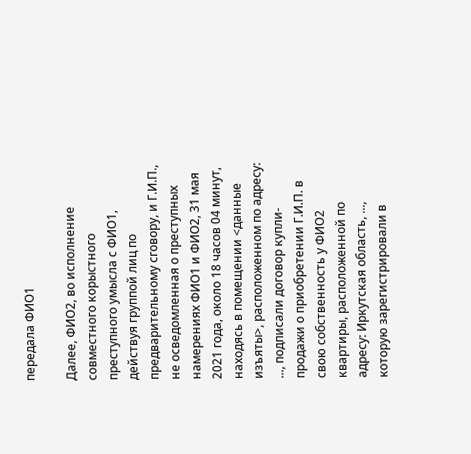передала ФИО1

Далее, ФИО2, во исполнение совместного корыстного преступного умысла с ФИО1, действуя группой лиц по предварительному сговору, и Г.И.П., не осведомленная о преступных намерениях ФИО1 и ФИО2, 31 мая 2021 года, около 18 часов 04 минут, находясь в помещении <данные изъяты>, расположенном по адресу: ..., подписали договор купли-продажи о приобретении Г.И.П. в свою собственность у ФИО2 квартиры, расположенной по адресу: Иркутская область, ..., которую зарегистрировали в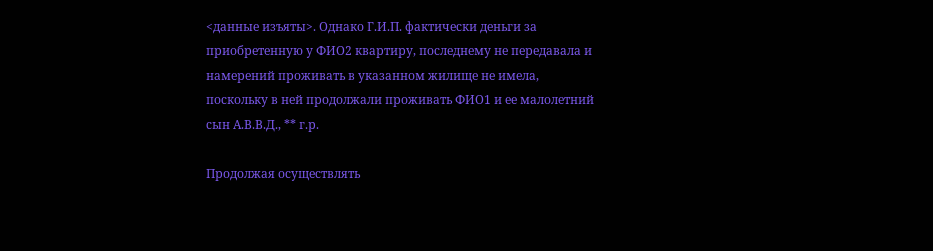<данные изъяты>. Однако Г.И.П. фактически деньги за приобретенную у ФИО2 квартиру, последнему не передавала и намерений проживать в указанном жилище не имела, поскольку в ней продолжали проживать ФИО1 и ее малолетний сын А.В.В.Д., ** г.р.

Продолжая осуществлять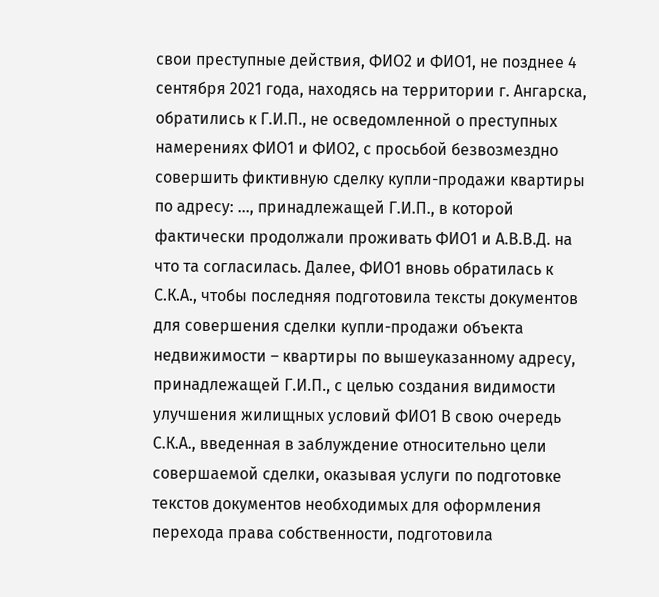свои преступные действия, ФИО2 и ФИО1, не позднее 4 сентября 2021 года, находясь на территории г. Ангарска, обратились к Г.И.П., не осведомленной о преступных намерениях ФИО1 и ФИО2, с просьбой безвозмездно совершить фиктивную сделку купли-продажи квартиры по адресу: ..., принадлежащей Г.И.П., в которой фактически продолжали проживать ФИО1 и А.В.В.Д. на что та согласилась. Далее, ФИО1 вновь обратилась к С.К.А., чтобы последняя подготовила тексты документов для совершения сделки купли-продажи объекта недвижимости – квартиры по вышеуказанному адресу, принадлежащей Г.И.П., с целью создания видимости улучшения жилищных условий ФИО1 В свою очередь С.К.А., введенная в заблуждение относительно цели совершаемой сделки, оказывая услуги по подготовке текстов документов необходимых для оформления перехода права собственности, подготовила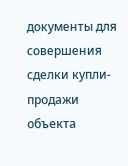документы для совершения сделки купли-продажи объекта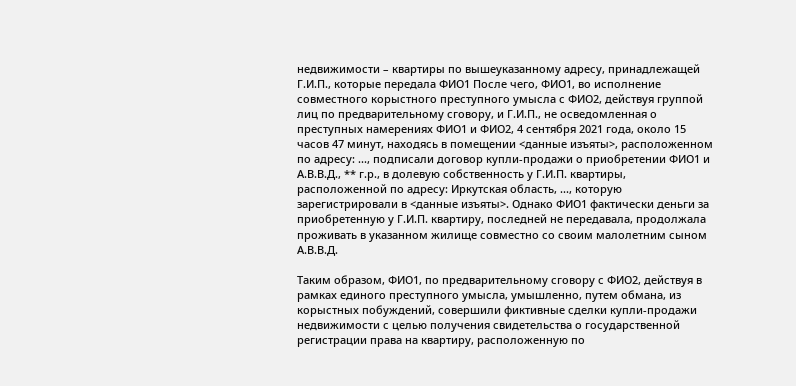недвижимости – квартиры по вышеуказанному адресу, принадлежащей Г.И.П., которые передала ФИО1 После чего, ФИО1, во исполнение совместного корыстного преступного умысла с ФИО2, действуя группой лиц по предварительному сговору, и Г.И.П., не осведомленная о преступных намерениях ФИО1 и ФИО2, 4 сентября 2021 года, около 15 часов 47 минут, находясь в помещении <данные изъяты>, расположенном по адресу: ..., подписали договор купли-продажи о приобретении ФИО1 и А.В.В.Д., ** г.р., в долевую собственность у Г.И.П. квартиры, расположенной по адресу: Иркутская область, ..., которую зарегистрировали в <данные изъяты>. Однако ФИО1 фактически деньги за приобретенную у Г.И.П. квартиру, последней не передавала, продолжала проживать в указанном жилище совместно со своим малолетним сыном А.В.В.Д.

Таким образом, ФИО1, по предварительному сговору с ФИО2, действуя в рамках единого преступного умысла, умышленно, путем обмана, из корыстных побуждений, совершили фиктивные сделки купли-продажи недвижимости с целью получения свидетельства о государственной регистрации права на квартиру, расположенную по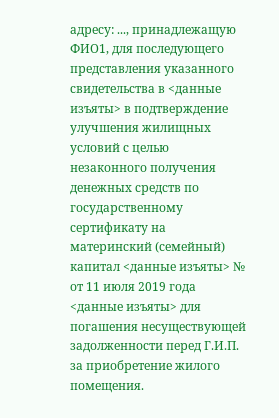адресу: ..., принадлежащую ФИО1, для последующего представления указанного свидетельства в <данные изъяты> в подтверждение улучшения жилищных условий с целью незаконного получения денежных средств по государственному сертификату на материнский (семейный) капитал <данные изъяты> № от 11 июля 2019 года <данные изъяты> для погашения несуществующей задолженности перед Г.И.П. за приобретение жилого помещения.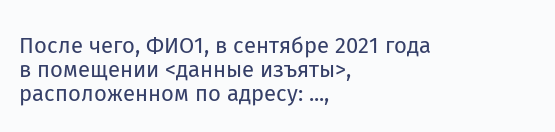После чего, ФИО1, в сентябре 2021 года в помещении <данные изъяты>, расположенном по адресу: ...,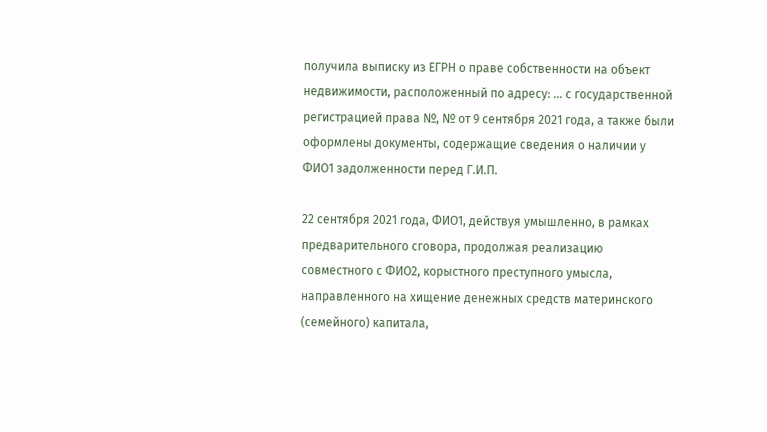получила выписку из ЕГРН о праве собственности на объект недвижимости, расположенный по адресу: ... с государственной регистрацией права №, № от 9 сентября 2021 года, а также были оформлены документы, содержащие сведения о наличии у ФИО1 задолженности перед Г.И.П.

22 сентября 2021 года, ФИО1, действуя умышленно, в рамках предварительного сговора, продолжая реализацию совместного с ФИО2, корыстного преступного умысла, направленного на хищение денежных средств материнского (семейного) капитала,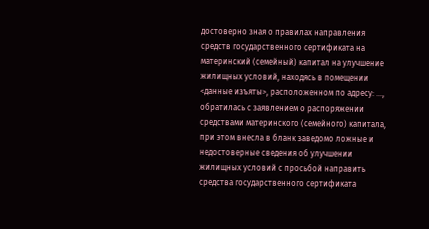достоверно зная о правилах направления средств государственного сертификата на материнский (семейный) капитал на улучшение жилищных условий, находясь в помещении <данные изъяты>, расположенном по адресу: ..., обратилась с заявлением о распоряжении средствами материнского (семейного) капитала, при этом внесла в бланк заведомо ложные и недостоверные сведения об улучшении жилищных условий с просьбой направить средства государственного сертификата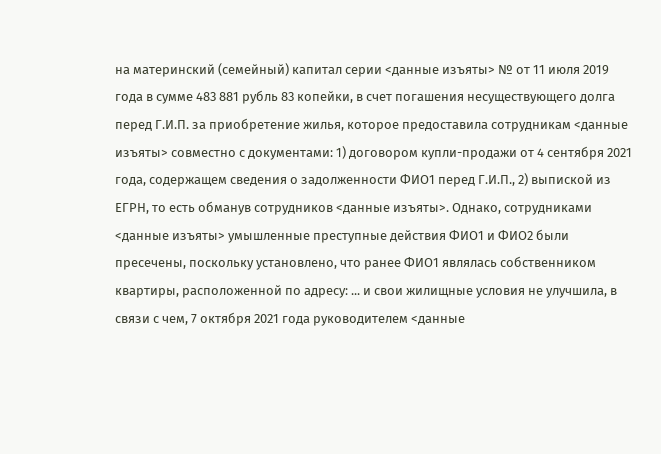на материнский (семейный) капитал серии <данные изъяты> № от 11 июля 2019 года в сумме 483 881 рубль 83 копейки, в счет погашения несуществующего долга перед Г.И.П. за приобретение жилья, которое предоставила сотрудникам <данные изъяты> совместно с документами: 1) договором купли-продажи от 4 сентября 2021 года, содержащем сведения о задолженности ФИО1 перед Г.И.П., 2) выпиской из ЕГРН, то есть обманув сотрудников <данные изъяты>. Однако, сотрудниками <данные изъяты> умышленные преступные действия ФИО1 и ФИО2 были пресечены, поскольку установлено, что ранее ФИО1 являлась собственником квартиры, расположенной по адресу: ... и свои жилищные условия не улучшила, в связи с чем, 7 октября 2021 года руководителем <данные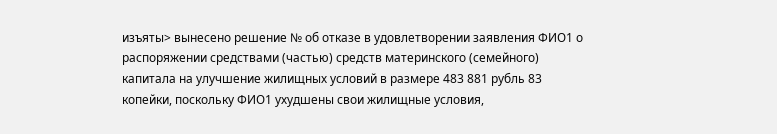изъяты> вынесено решение № об отказе в удовлетворении заявления ФИО1 о распоряжении средствами (частью) средств материнского (семейного) капитала на улучшение жилищных условий в размере 483 881 рубль 83 копейки, поскольку ФИО1 ухудшены свои жилищные условия,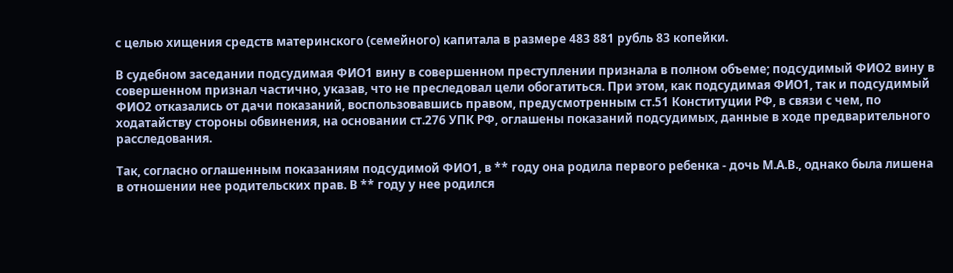с целью хищения средств материнского (семейного) капитала в размере 483 881 рубль 83 копейки.

В судебном заседании подсудимая ФИО1 вину в совершенном преступлении признала в полном объеме; подсудимый ФИО2 вину в совершенном признал частично, указав, что не преследовал цели обогатиться. При этом, как подсудимая ФИО1, так и подсудимый ФИО2 отказались от дачи показаний, воспользовавшись правом, предусмотренным ст.51 Конституции РФ, в связи с чем, по ходатайству стороны обвинения, на основании ст.276 УПК РФ, оглашены показаний подсудимых, данные в ходе предварительного расследования.

Так, согласно оглашенным показаниям подсудимой ФИО1, в ** году она родила первого ребенка - дочь М.А.В., однако была лишена в отношении нее родительских прав. В ** году у нее родился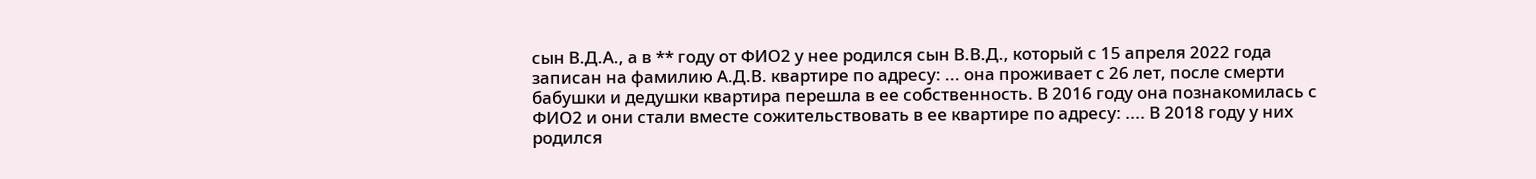сын В.Д.А., а в ** году от ФИО2 у нее родился сын В.В.Д., который с 15 апреля 2022 года записан на фамилию А.Д.В. квартире по адресу: ... она проживает с 26 лет, после смерти бабушки и дедушки квартира перешла в ее собственность. В 2016 году она познакомилась с ФИО2 и они стали вместе сожительствовать в ее квартире по адресу: .... В 2018 году у них родился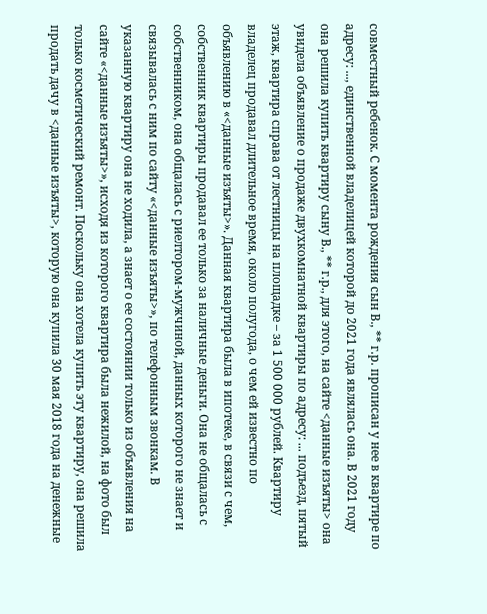совместный ребенок. С момента рождения сын В., ** г.р. прописан у нее в квартире по адресу: ..., единственной владелицей которой до 2021 года являлась она. В 2021 году она решила купить квартиру сыну В., ** г.р., для этого, на сайте <данные изъяты> она увидела объявление о продаже двухкомнатной квартиры по адресу: ... подъезд, пятый этаж, квартира справа от лестницы на площадке – за 1 500 000 рублей. Квартиру владелец продавал длительное время, около полугода, о чем ей известно по объявлению в «<данные изъяты>». Данная квартира была в ипотеке, в связи с чем, собственник квартиры продавал ее только за наличные деньги. Она не общалась с собственником, она общалась с риелтором-мужчиной, данных которого не знает и связывалась с ним по сайту «<данные изъяты>», по телефонным звонкам. В указанную квартиру она не ходила, а знает о ее состоянии только из объявления на сайте «<данные изъяты>», исходя из которого квартира была нежилой, на фото был только косметический ремонт. Поскольку она хотела купить эту квартиру, она решила продать дачу в <данные изъяты>, которую она купила 30 мая 2018 года на денежные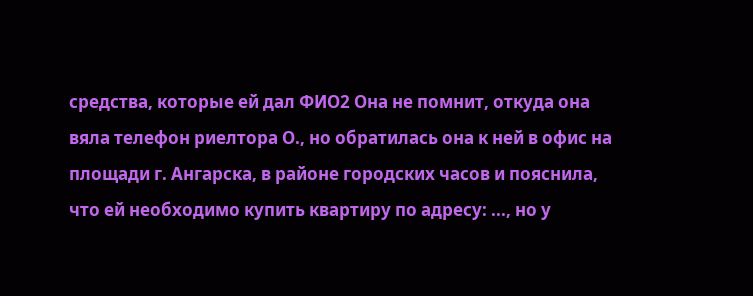средства, которые ей дал ФИО2 Она не помнит, откуда она вяла телефон риелтора О., но обратилась она к ней в офис на площади г. Ангарска, в районе городских часов и пояснила, что ей необходимо купить квартиру по адресу: ..., но у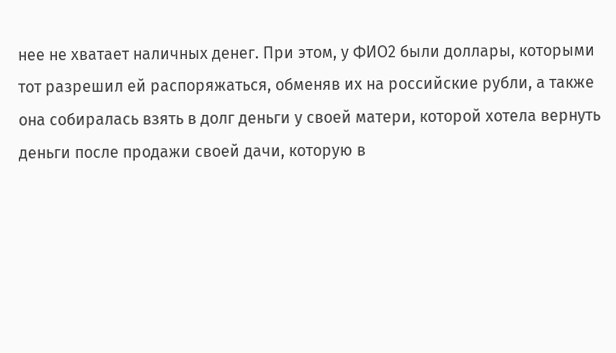нее не хватает наличных денег. При этом, у ФИО2 были доллары, которыми тот разрешил ей распоряжаться, обменяв их на российские рубли, а также она собиралась взять в долг деньги у своей матери, которой хотела вернуть деньги после продажи своей дачи, которую в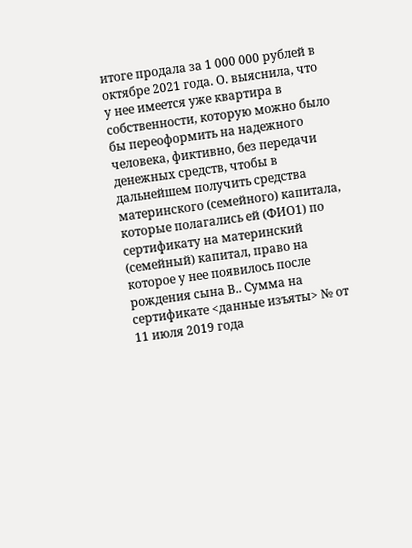итоге продала за 1 000 000 рублей в октябре 2021 года. О. выяснила, что у нее имеется уже квартира в собственности, которую можно было бы переоформить на надежного человека, фиктивно, без передачи денежных средств, чтобы в дальнейшем получить средства материнского (семейного) капитала, которые полагались ей (ФИО1) по сертификату на материнский (семейный) капитал, право на которое у нее появилось после рождения сына В.. Сумма на сертификате <данные изъяты> № от 11 июля 2019 года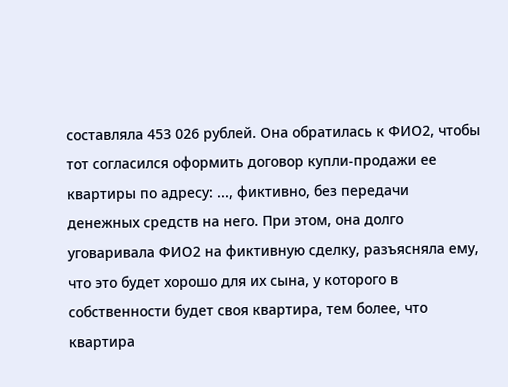составляла 453 026 рублей. Она обратилась к ФИО2, чтобы тот согласился оформить договор купли-продажи ее квартиры по адресу: ..., фиктивно, без передачи денежных средств на него. При этом, она долго уговаривала ФИО2 на фиктивную сделку, разъясняла ему, что это будет хорошо для их сына, у которого в собственности будет своя квартира, тем более, что квартира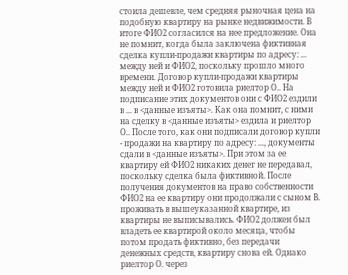стоила дешевле, чем средняя рыночная цена на подобную квартиру на рынке недвижимости. В итоге ФИО2 согласился на нее предложение. Она не помнит, когда была заключена фиктивная сделка купли-продажи квартиры по адресу: ... между ней и ФИО2, поскольку прошло много времени. Договор купли-продажи квартиры между ней и ФИО2 готовила риелтор О.. На подписание этих документов они с ФИО2 ездили в ... в <данные изъяты>. Как она помнит, с ними на сделку в <данные изъяты> ездила и риелтор О.. После того, как они подписали договор купли - продажи на квартиру по адресу: ..., документы сдали в <данные изъяты>. При этом за ее квартиру ей ФИО2 никаких денег не передавал, поскольку сделка была фиктивной. После получения документов на право собственности ФИО2 на ее квартиру они продолжали с сыном В. проживать в вышеуказанной квартире, из квартиры не выписывались. ФИО2 должен был владеть ее квартирой около месяца, чтобы потом продать фиктивно, без передачи денежных средств, квартиру снова ей. Однако риелтор О. через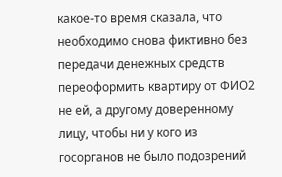какое-то время сказала, что необходимо снова фиктивно без передачи денежных средств переоформить квартиру от ФИО2 не ей, а другому доверенному лицу, чтобы ни у кого из госорганов не было подозрений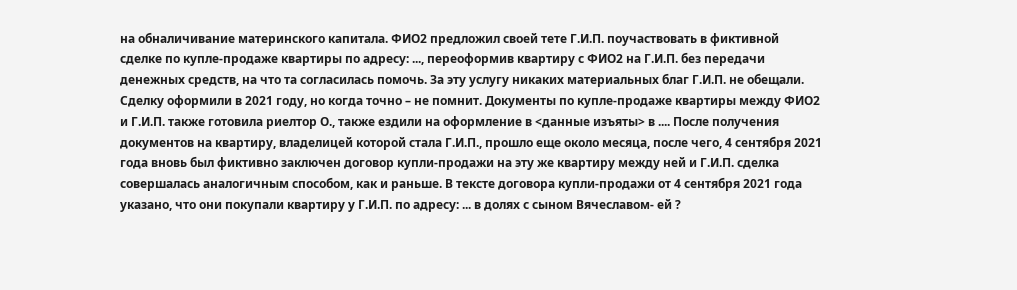на обналичивание материнского капитала. ФИО2 предложил своей тете Г.И.П. поучаствовать в фиктивной сделке по купле-продаже квартиры по адресу: ..., переоформив квартиру с ФИО2 на Г.И.П. без передачи денежных средств, на что та согласилась помочь. За эту услугу никаких материальных благ Г.И.П. не обещали. Сделку оформили в 2021 году, но когда точно – не помнит. Документы по купле-продаже квартиры между ФИО2 и Г.И.П. также готовила риелтор О., также ездили на оформление в <данные изъяты> в .... После получения документов на квартиру, владелицей которой стала Г.И.П., прошло еще около месяца, после чего, 4 сентября 2021 года вновь был фиктивно заключен договор купли-продажи на эту же квартиру между ней и Г.И.П. сделка совершалась аналогичным способом, как и раньше. В тексте договора купли-продажи от 4 сентября 2021 года указано, что они покупали квартиру у Г.И.П. по адресу: ... в долях с сыном Вячеславом- ей ?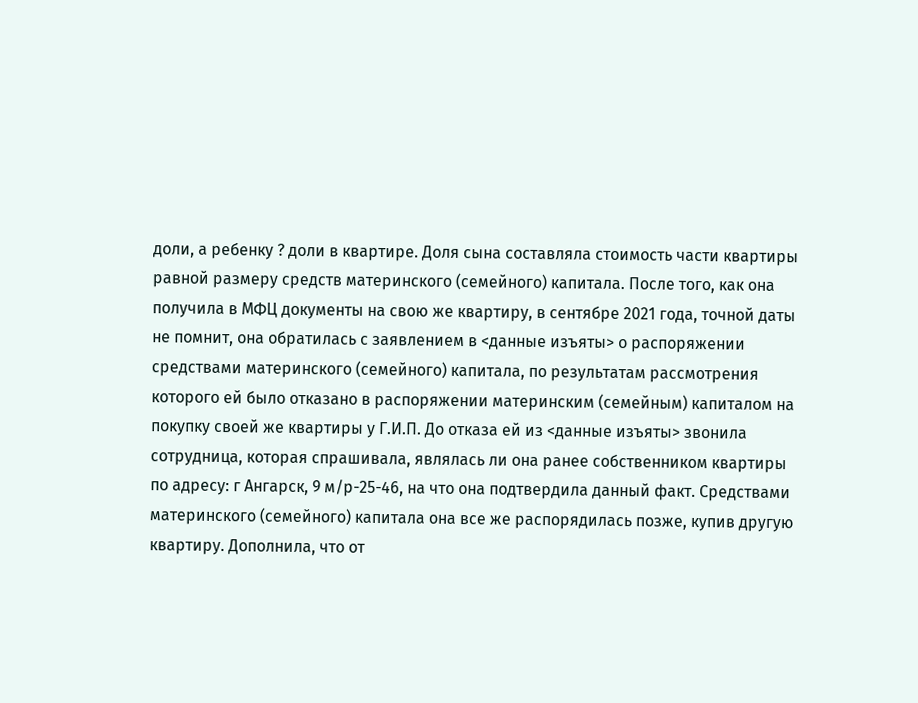доли, а ребенку ? доли в квартире. Доля сына составляла стоимость части квартиры равной размеру средств материнского (семейного) капитала. После того, как она получила в МФЦ документы на свою же квартиру, в сентябре 2021 года, точной даты не помнит, она обратилась с заявлением в <данные изъяты> о распоряжении средствами материнского (семейного) капитала, по результатам рассмотрения которого ей было отказано в распоряжении материнским (семейным) капиталом на покупку своей же квартиры у Г.И.П. До отказа ей из <данные изъяты> звонила сотрудница, которая спрашивала, являлась ли она ранее собственником квартиры по адресу: г Ангарск, 9 м/р-25-46, на что она подтвердила данный факт. Средствами материнского (семейного) капитала она все же распорядилась позже, купив другую квартиру. Дополнила, что от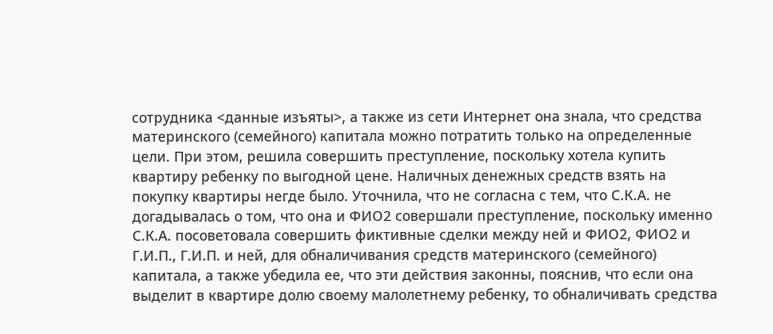сотрудника <данные изъяты>, а также из сети Интернет она знала, что средства материнского (семейного) капитала можно потратить только на определенные цели. При этом, решила совершить преступление, поскольку хотела купить квартиру ребенку по выгодной цене. Наличных денежных средств взять на покупку квартиры негде было. Уточнила, что не согласна с тем, что С.К.А. не догадывалась о том, что она и ФИО2 совершали преступление, поскольку именно С.К.А. посоветовала совершить фиктивные сделки между ней и ФИО2, ФИО2 и Г.И.П., Г.И.П. и ней, для обналичивания средств материнского (семейного) капитала, а также убедила ее, что эти действия законны, пояснив, что если она выделит в квартире долю своему малолетнему ребенку, то обналичивать средства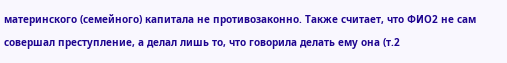материнского (семейного) капитала не противозаконно. Также считает, что ФИО2 не сам совершал преступление, а делал лишь то, что говорила делать ему она (т.2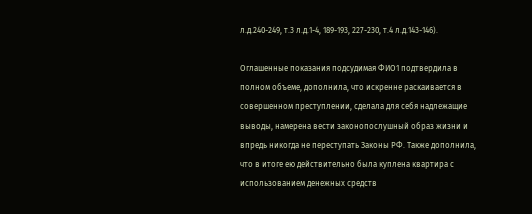л.д.240-249, т.3 л.д.1-4, 189-193, 227-230, т.4 л.д.143-146).

Оглашенные показания подсудимая ФИО1 подтвердила в полном объеме, дополнила, что искренне раскаивается в совершенном преступлении, сделала для себя надлежащие выводы, намерена вести законопослушный образ жизни и впредь никогда не переступать Законы РФ. Также дополнила, что в итоге ею действительно была куплена квартира с использованием денежных средств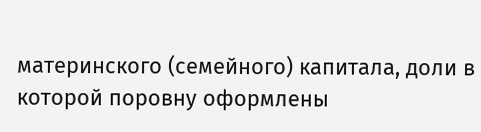материнского (семейного) капитала, доли в которой поровну оформлены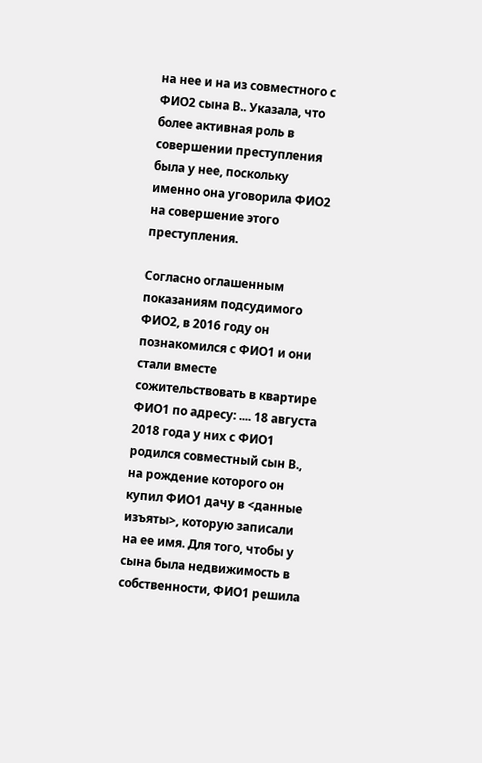на нее и на из совместного с ФИО2 сына В.. Указала, что более активная роль в совершении преступления была у нее, поскольку именно она уговорила ФИО2 на совершение этого преступления.

Согласно оглашенным показаниям подсудимого ФИО2, в 2016 году он познакомился с ФИО1 и они стали вместе сожительствовать в квартире ФИО1 по адресу: .... 18 августа 2018 года у них с ФИО1 родился совместный сын В., на рождение которого он купил ФИО1 дачу в <данные изъяты>, которую записали на ее имя. Для того, чтобы у сына была недвижимость в собственности, ФИО1 решила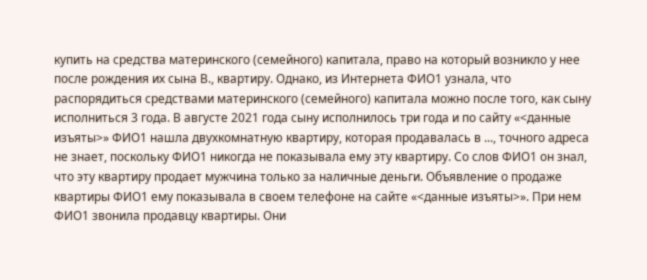купить на средства материнского (семейного) капитала, право на который возникло у нее после рождения их сына В., квартиру. Однако, из Интернета ФИО1 узнала, что распорядиться средствами материнского (семейного) капитала можно после того, как сыну исполниться 3 года. В августе 2021 года сыну исполнилось три года и по сайту «<данные изъяты>» ФИО1 нашла двухкомнатную квартиру, которая продавалась в ..., точного адреса не знает, поскольку ФИО1 никогда не показывала ему эту квартиру. Со слов ФИО1 он знал, что эту квартиру продает мужчина только за наличные деньги. Объявление о продаже квартиры ФИО1 ему показывала в своем телефоне на сайте «<данные изъяты>». При нем ФИО1 звонила продавцу квартиры. Они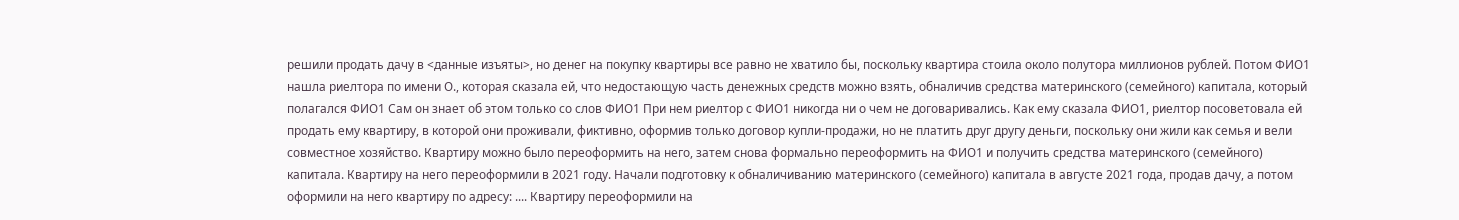решили продать дачу в <данные изъяты>, но денег на покупку квартиры все равно не хватило бы, поскольку квартира стоила около полутора миллионов рублей. Потом ФИО1 нашла риелтора по имени О., которая сказала ей, что недостающую часть денежных средств можно взять, обналичив средства материнского (семейного) капитала, который полагался ФИО1 Сам он знает об этом только со слов ФИО1 При нем риелтор с ФИО1 никогда ни о чем не договаривались. Как ему сказала ФИО1, риелтор посоветовала ей продать ему квартиру, в которой они проживали, фиктивно, оформив только договор купли-продажи, но не платить друг другу деньги, поскольку они жили как семья и вели совместное хозяйство. Квартиру можно было переоформить на него, затем снова формально переоформить на ФИО1 и получить средства материнского (семейного) капитала. Квартиру на него переоформили в 2021 году. Начали подготовку к обналичиванию материнского (семейного) капитала в августе 2021 года, продав дачу, а потом оформили на него квартиру по адресу: .... Квартиру переоформили на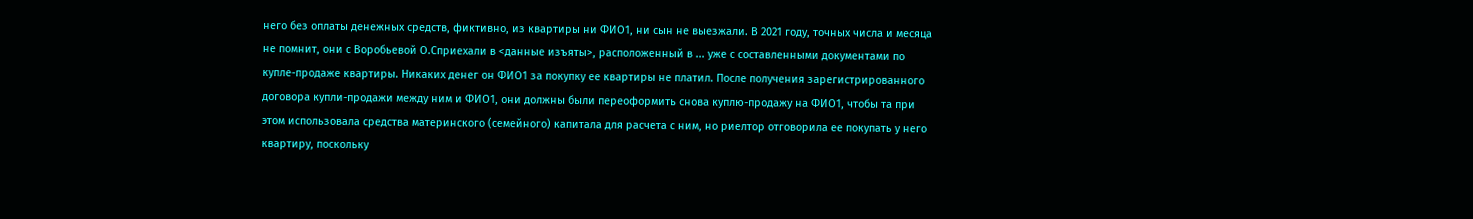него без оплаты денежных средств, фиктивно, из квартиры ни ФИО1, ни сын не выезжали. В 2021 году, точных числа и месяца не помнит, они с Воробьевой О.Сприехали в <данные изъяты>, расположенный в ... уже с составленными документами по купле-продаже квартиры. Никаких денег он ФИО1 за покупку ее квартиры не платил. После получения зарегистрированного договора купли-продажи между ним и ФИО1, они должны были переоформить снова куплю-продажу на ФИО1, чтобы та при этом использовала средства материнского (семейного) капитала для расчета с ним, но риелтор отговорила ее покупать у него квартиру, поскольку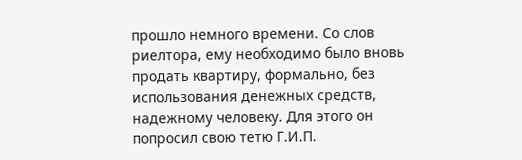прошло немного времени. Со слов риелтора, ему необходимо было вновь продать квартиру, формально, без использования денежных средств, надежному человеку. Для этого он попросил свою тетю Г.И.П.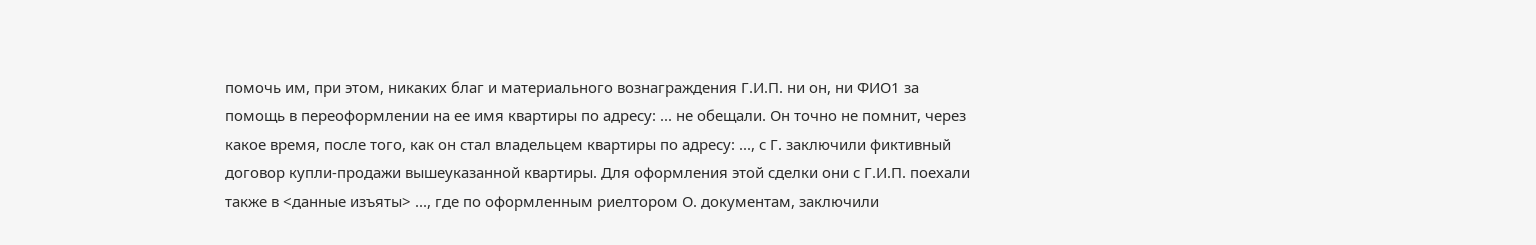помочь им, при этом, никаких благ и материального вознаграждения Г.И.П. ни он, ни ФИО1 за помощь в переоформлении на ее имя квартиры по адресу: ... не обещали. Он точно не помнит, через какое время, после того, как он стал владельцем квартиры по адресу: ..., с Г. заключили фиктивный договор купли-продажи вышеуказанной квартиры. Для оформления этой сделки они с Г.И.П. поехали также в <данные изъяты> ..., где по оформленным риелтором О. документам, заключили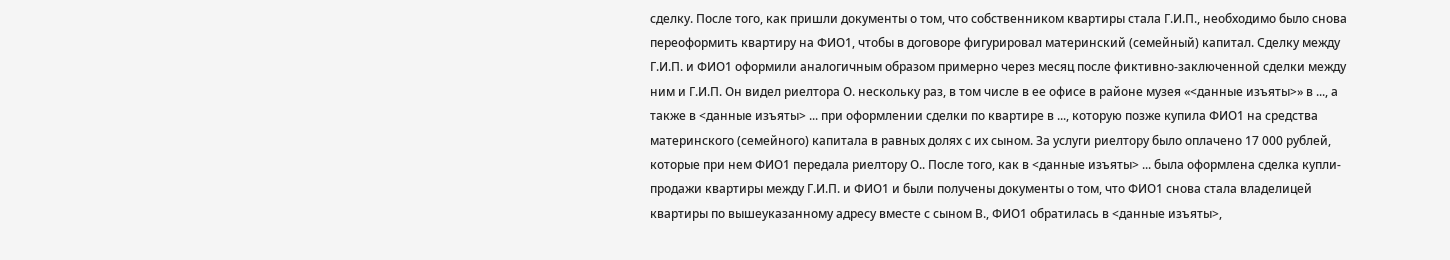сделку. После того, как пришли документы о том, что собственником квартиры стала Г.И.П., необходимо было снова переоформить квартиру на ФИО1, чтобы в договоре фигурировал материнский (семейный) капитал. Сделку между Г.И.П. и ФИО1 оформили аналогичным образом примерно через месяц после фиктивно-заключенной сделки между ним и Г.И.П. Он видел риелтора О. нескольку раз, в том числе в ее офисе в районе музея «<данные изъяты>» в ..., а также в <данные изъяты> ... при оформлении сделки по квартире в ..., которую позже купила ФИО1 на средства материнского (семейного) капитала в равных долях с их сыном. За услуги риелтору было оплачено 17 000 рублей, которые при нем ФИО1 передала риелтору О.. После того, как в <данные изъяты> ... была оформлена сделка купли-продажи квартиры между Г.И.П. и ФИО1 и были получены документы о том, что ФИО1 снова стала владелицей квартиры по вышеуказанному адресу вместе с сыном В., ФИО1 обратилась в <данные изъяты>,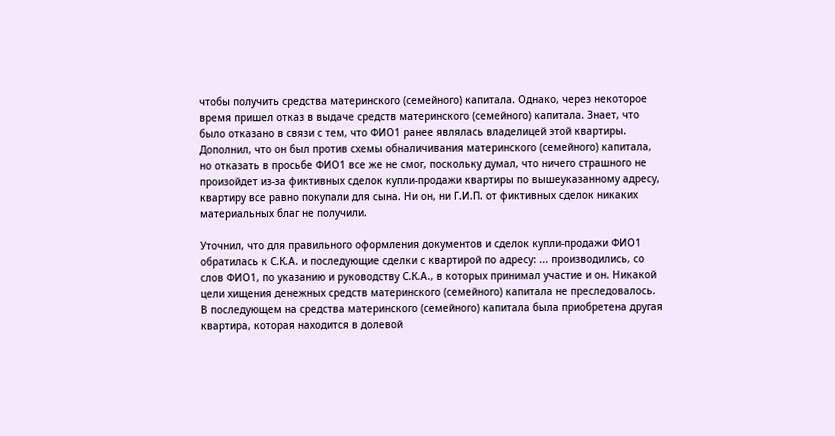чтобы получить средства материнского (семейного) капитала. Однако, через некоторое время пришел отказ в выдаче средств материнского (семейного) капитала. Знает, что было отказано в связи с тем, что ФИО1 ранее являлась владелицей этой квартиры. Дополнил, что он был против схемы обналичивания материнского (семейного) капитала, но отказать в просьбе ФИО1 все же не смог, поскольку думал, что ничего страшного не произойдет из-за фиктивных сделок купли-продажи квартиры по вышеуказанному адресу, квартиру все равно покупали для сына. Ни он, ни Г.И.П. от фиктивных сделок никаких материальных благ не получили.

Уточнил, что для правильного оформления документов и сделок купли-продажи ФИО1 обратилась к С.К.А. и последующие сделки с квартирой по адресу: ... производились, со слов ФИО1, по указанию и руководству С.К.А., в которых принимал участие и он. Никакой цели хищения денежных средств материнского (семейного) капитала не преследовалось. В последующем на средства материнского (семейного) капитала была приобретена другая квартира, которая находится в долевой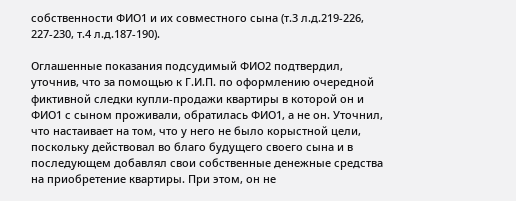собственности ФИО1 и их совместного сына (т.3 л.д.219-226, 227-230, т.4 л.д.187-190).

Оглашенные показания подсудимый ФИО2 подтвердил, уточнив, что за помощью к Г.И.П. по оформлению очередной фиктивной следки купли-продажи квартиры в которой он и ФИО1 с сыном проживали, обратилась ФИО1, а не он. Уточнил, что настаивает на том, что у него не было корыстной цели, поскольку действовал во благо будущего своего сына и в последующем добавлял свои собственные денежные средства на приобретение квартиры. При этом, он не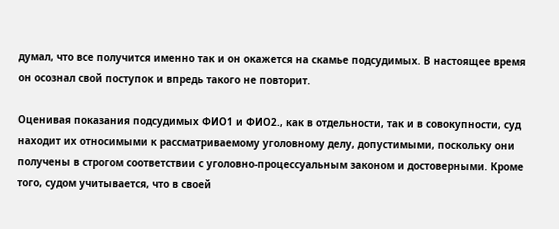думал, что все получится именно так и он окажется на скамье подсудимых. В настоящее время он осознал свой поступок и впредь такого не повторит.

Оценивая показания подсудимых ФИО1 и ФИО2., как в отдельности, так и в совокупности, суд находит их относимыми к рассматриваемому уголовному делу, допустимыми, поскольку они получены в строгом соответствии с уголовно-процессуальным законом и достоверными. Кроме того, судом учитывается, что в своей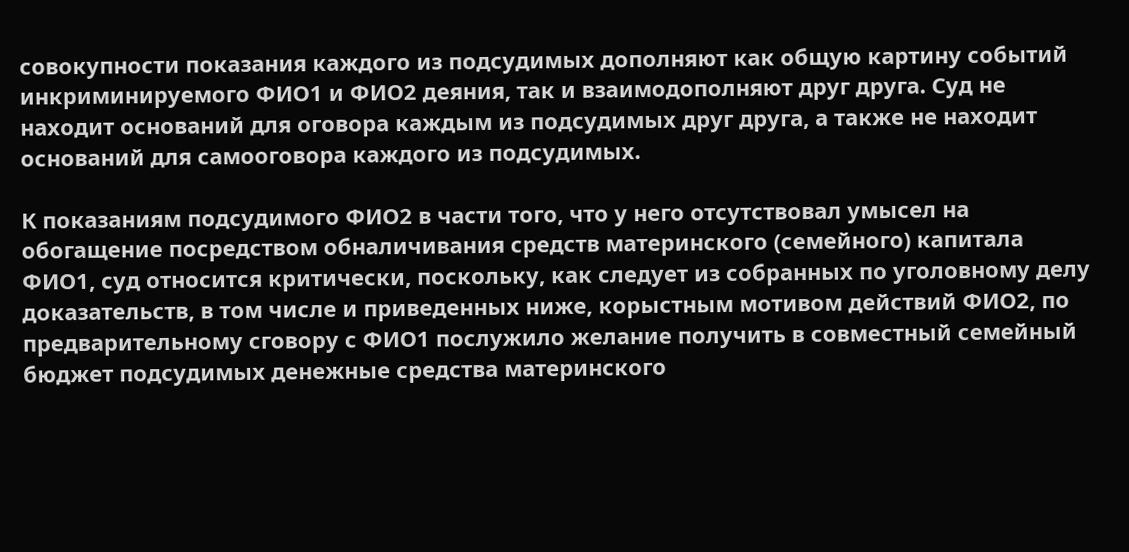совокупности показания каждого из подсудимых дополняют как общую картину событий инкриминируемого ФИО1 и ФИО2 деяния, так и взаимодополняют друг друга. Суд не находит оснований для оговора каждым из подсудимых друг друга, а также не находит оснований для самооговора каждого из подсудимых.

К показаниям подсудимого ФИО2 в части того, что у него отсутствовал умысел на обогащение посредством обналичивания средств материнского (семейного) капитала ФИО1, суд относится критически, поскольку, как следует из собранных по уголовному делу доказательств, в том числе и приведенных ниже, корыстным мотивом действий ФИО2, по предварительному сговору с ФИО1 послужило желание получить в совместный семейный бюджет подсудимых денежные средства материнского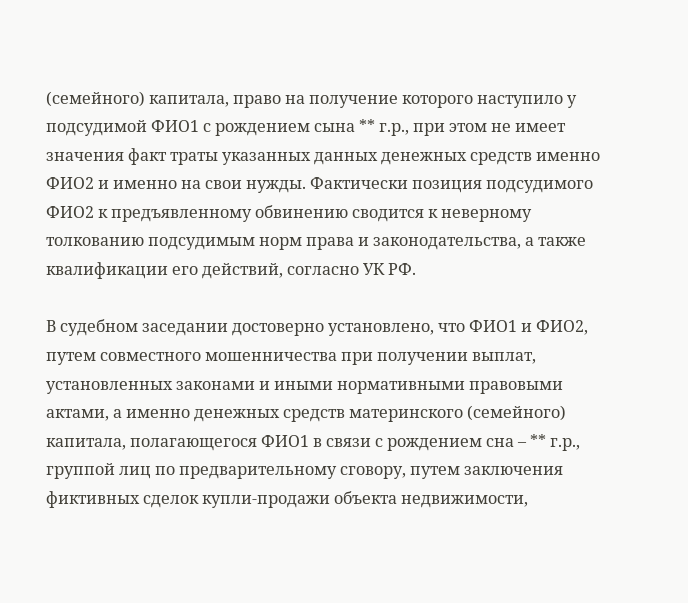(семейного) капитала, право на получение которого наступило у подсудимой ФИО1 с рождением сына ** г.р., при этом не имеет значения факт траты указанных данных денежных средств именно ФИО2 и именно на свои нужды. Фактически позиция подсудимого ФИО2 к предъявленному обвинению сводится к неверному толкованию подсудимым норм права и законодательства, а также квалификации его действий, согласно УК РФ.

В судебном заседании достоверно установлено, что ФИО1 и ФИО2, путем совместного мошенничества при получении выплат, установленных законами и иными нормативными правовыми актами, а именно денежных средств материнского (семейного) капитала, полагающегося ФИО1 в связи с рождением сна – ** г.р., группой лиц по предварительному сговору, путем заключения фиктивных сделок купли-продажи объекта недвижимости,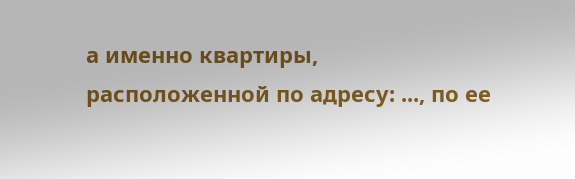а именно квартиры, расположенной по адресу: ..., по ее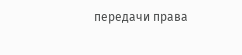передачи права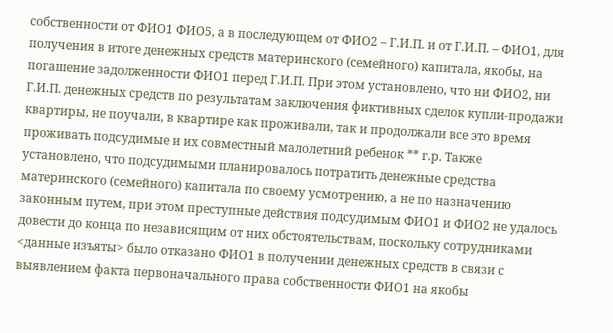собственности от ФИО1 ФИО5, а в последующем от ФИО2 – Г.И.П. и от Г.И.П. – ФИО1, для получения в итоге денежных средств материнского (семейного) капитала, якобы, на погашение задолженности ФИО1 перед Г.И.П. При этом установлено, что ни ФИО2, ни Г.И.П. денежных средств по результатам заключения фиктивных сделок купли-продажи квартиры, не поучали, в квартире как проживали, так и продолжали все это время проживать подсудимые и их совместный малолетний ребенок ** г.р. Также установлено, что подсудимыми планировалось потратить денежные средства материнского (семейного) капитала по своему усмотрению, а не по назначению законным путем, при этом преступные действия подсудимым ФИО1 и ФИО2 не удалось довести до конца по независящим от них обстоятельствам, поскольку сотрудниками <данные изъяты> было отказано ФИО1 в получении денежных средств в связи с выявлением факта первоначального права собственности ФИО1 на якобы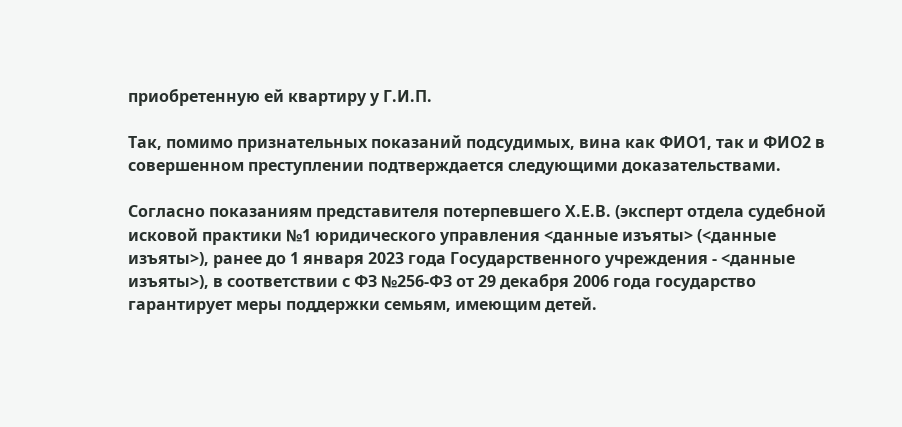приобретенную ей квартиру у Г.И.П.

Так, помимо признательных показаний подсудимых, вина как ФИО1, так и ФИО2 в совершенном преступлении подтверждается следующими доказательствами.

Согласно показаниям представителя потерпевшего Х.Е.В. (эксперт отдела судебной исковой практики №1 юридического управления <данные изъяты> (<данные изъяты>), ранее до 1 января 2023 года Государственного учреждения - <данные изъяты>), в соответствии с ФЗ №256-ФЗ от 29 декабря 2006 года государство гарантирует меры поддержки семьям, имеющим детей.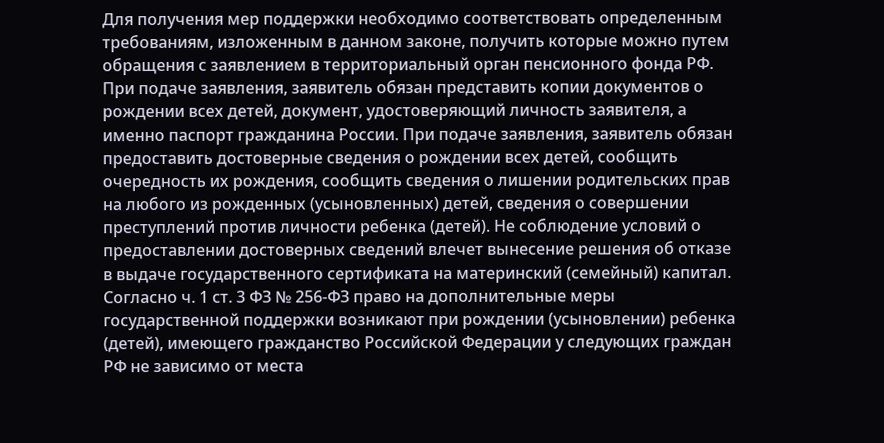Для получения мер поддержки необходимо соответствовать определенным требованиям, изложенным в данном законе, получить которые можно путем обращения с заявлением в территориальный орган пенсионного фонда РФ. При подаче заявления, заявитель обязан представить копии документов о рождении всех детей, документ, удостоверяющий личность заявителя, а именно паспорт гражданина России. При подаче заявления, заявитель обязан предоставить достоверные сведения о рождении всех детей, сообщить очередность их рождения, сообщить сведения о лишении родительских прав на любого из рожденных (усыновленных) детей, сведения о совершении преступлений против личности ребенка (детей). Не соблюдение условий о предоставлении достоверных сведений влечет вынесение решения об отказе в выдаче государственного сертификата на материнский (семейный) капитал. Согласно ч. 1 ст. 3 ФЗ № 256-ФЗ право на дополнительные меры государственной поддержки возникают при рождении (усыновлении) ребенка (детей), имеющего гражданство Российской Федерации у следующих граждан РФ не зависимо от места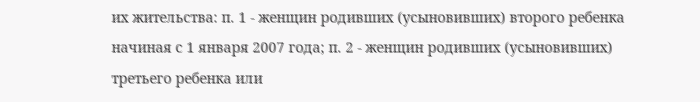их жительства: п. 1 - женщин родивших (усыновивших) второго ребенка начиная с 1 января 2007 года; п. 2 - женщин родивших (усыновивших) третьего ребенка или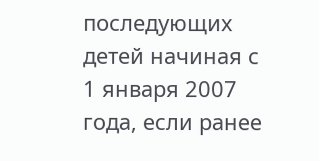последующих детей начиная с 1 января 2007 года, если ранее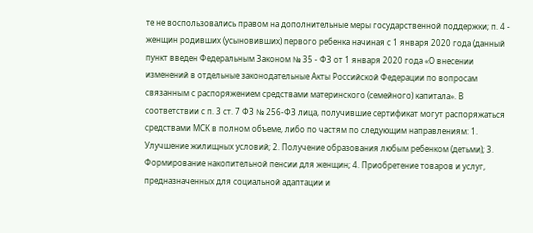те не воспользовались правом на дополнительные меры государственной поддержки; п. 4 - женщин родивших (усыновивших) первого ребенка начиная с 1 января 2020 года (данный пункт введен Федеральным Законом № 35 - ФЗ от 1 января 2020 года «О внесении изменений в отдельные законодательные Акты Российской Федерации по вопросам связанным с распоряжением средствами материнского (семейного) капитала». В соответствии с п. 3 ст. 7 ФЗ № 256-ФЗ лица, получившие сертификат могут распоряжаться средствами МСК в полном объеме, либо по частям по следующим направлениям: 1. Улучшение жилищных условий; 2. Получение образования любым ребенком (детьми); 3. Формирование накопительной пенсии для женщин; 4. Приобретение товаров и услуг, предназначенных для социальной адаптации и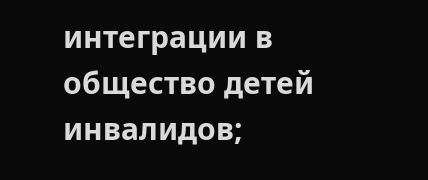интеграции в общество детей инвалидов;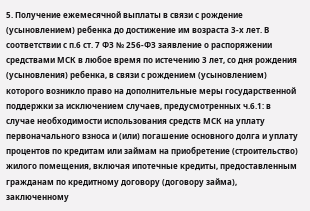5. Получение ежемесячной выплаты в связи с рождение (усыновлением) ребенка до достижение им возраста 3-х лет. В соответствии с п.6 ст. 7 ФЗ № 256-ФЗ заявление о распоряжении средствами МСК в любое время по истечению 3 лет, со дня рождения (усыновления) ребенка, в связи с рождением (усыновлением) которого возникло право на дополнительные меры государственной поддержки за исключением случаев, предусмотренных ч.6.1: в случае необходимости использования средств МСК на уплату первоначального взноса и (или) погашение основного долга и уплату процентов по кредитам или займам на приобретение (строительство) жилого помещения, включая ипотечные кредиты, предоставленным гражданам по кредитному договору (договору займа), заключенному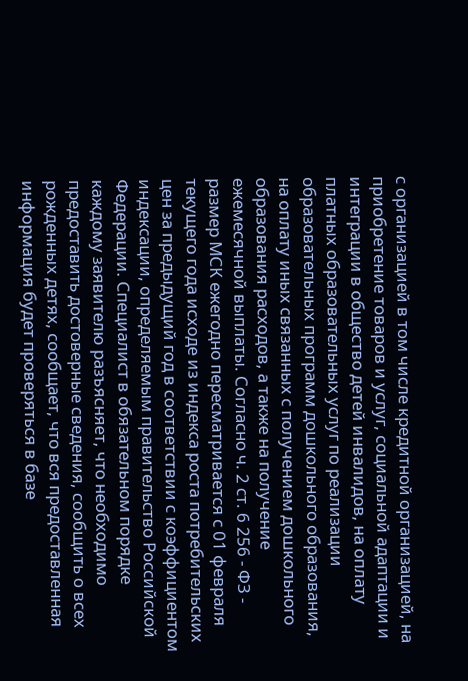с организацией в том числе кредитной организацией, на приобретение товаров и услуг, социальной адаптации и интеграции в общество детей инвалидов, на оплату платных образовательных услуг по реализации образовательных программ дошкольного образования, на оплату иных связанных с получением дошкольного образования расходов, а также на получение ежемесячной выплаты. Согласно ч. 2 ст. 6 256 - ФЗ - размер МСК ежегодно пересматривается с 01 февраля текущего года исходе из индекса роста потребительских цен за предыдущий год в соответствии с коэффициентом индексации, определяемым правительство Российской Федерации. Специалист в обязательном порядке каждому заявителю разъясняет, что необходимо предоставить достоверные сведения, сообщить о всех рожденных детях, сообщает, что вся предоставленная информация будет проверяться в базе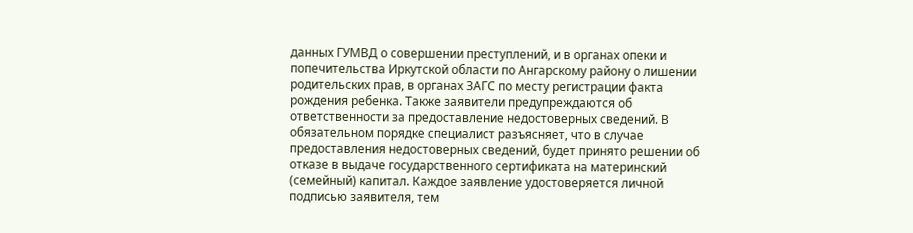данных ГУМВД о совершении преступлений, и в органах опеки и попечительства Иркутской области по Ангарскому району о лишении родительских прав, в органах ЗАГС по месту регистрации факта рождения ребенка. Также заявители предупреждаются об ответственности за предоставление недостоверных сведений. В обязательном порядке специалист разъясняет, что в случае предоставления недостоверных сведений, будет принято решении об отказе в выдаче государственного сертификата на материнский (семейный) капитал. Каждое заявление удостоверяется личной подписью заявителя, тем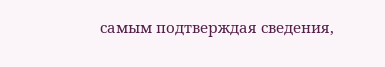самым подтверждая сведения,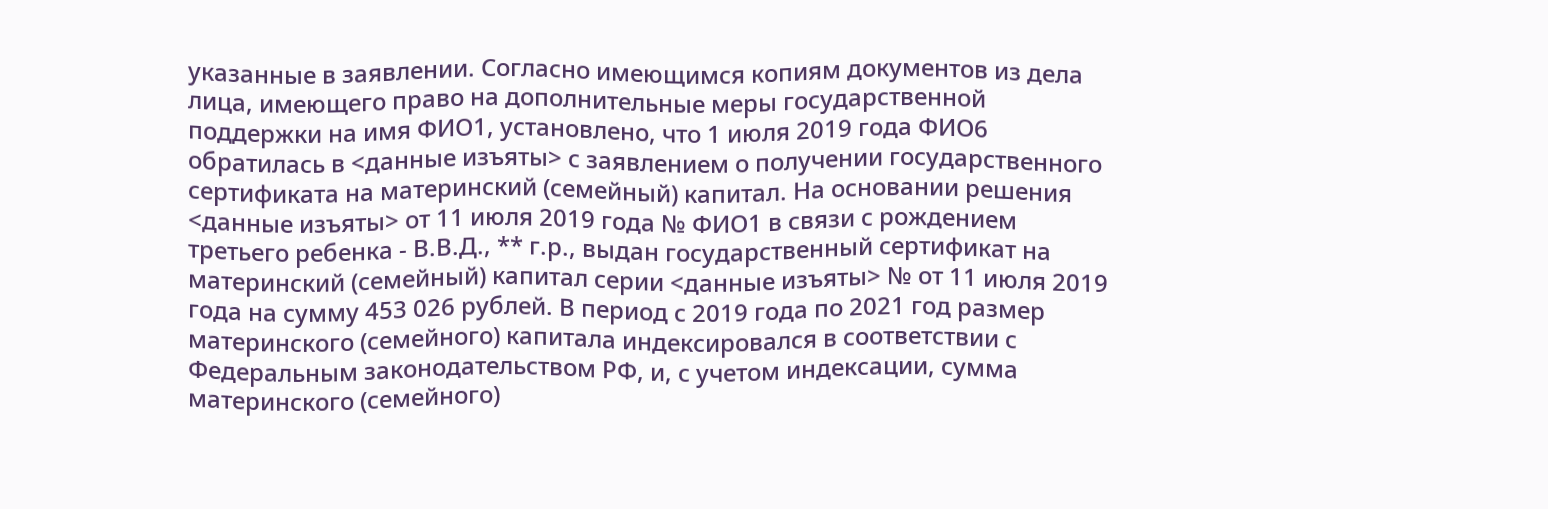указанные в заявлении. Согласно имеющимся копиям документов из дела лица, имеющего право на дополнительные меры государственной поддержки на имя ФИО1, установлено, что 1 июля 2019 года ФИО6 обратилась в <данные изъяты> с заявлением о получении государственного сертификата на материнский (семейный) капитал. На основании решения <данные изъяты> от 11 июля 2019 года № ФИО1 в связи с рождением третьего ребенка - В.В.Д., ** г.р., выдан государственный сертификат на материнский (семейный) капитал серии <данные изъяты> № от 11 июля 2019 года на сумму 453 026 рублей. В период с 2019 года по 2021 год размер материнского (семейного) капитала индексировался в соответствии с Федеральным законодательством РФ, и, с учетом индексации, сумма материнского (семейного)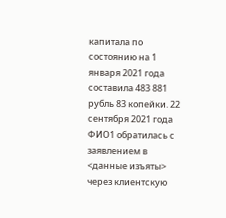капитала по состоянию на 1 января 2021 года составила 483 881 рубль 83 копейки. 22 сентября 2021 года ФИО1 обратилась с заявлением в <данные изъяты> через клиентскую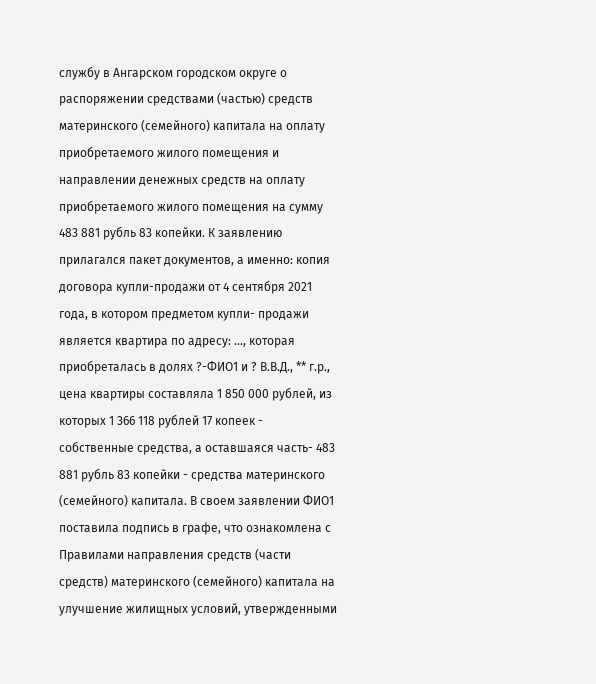службу в Ангарском городском округе о распоряжении средствами (частью) средств материнского (семейного) капитала на оплату приобретаемого жилого помещения и направлении денежных средств на оплату приобретаемого жилого помещения на сумму 483 881 рубль 83 копейки. К заявлению прилагался пакет документов, а именно: копия договора купли-продажи от 4 сентября 2021 года, в котором предметом купли- продажи является квартира по адресу: ..., которая приобреталась в долях ?-ФИО1 и ? В.В.Д., ** г.р., цена квартиры составляла 1 850 000 рублей, из которых 1 366 118 рублей 17 копеек - собственные средства, а оставшаяся часть- 483 881 рубль 83 копейки - средства материнского (семейного) капитала. В своем заявлении ФИО1 поставила подпись в графе, что ознакомлена с Правилами направления средств (части средств) материнского (семейного) капитала на улучшение жилищных условий, утвержденными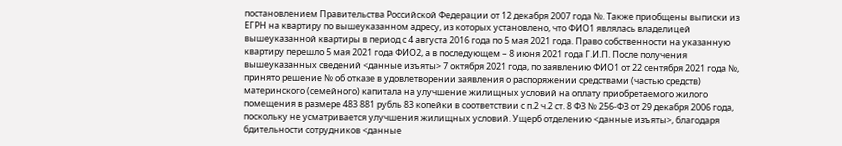постановлением Правительства Российской Федерации от 12 декабря 2007 года №. Также приобщены выписки из ЕГРН на квартиру по вышеуказанном адресу, из которых установлено, что ФИО1 являлась владелицей вышеуказанной квартиры в период с 4 августа 2016 года по 5 мая 2021 года. Право собственности на указанную квартиру перешло 5 мая 2021 года ФИО2, а в последующем – 8 июня 2021 года Г.И.П. После получения вышеуказанных сведений <данные изъяты> 7 октября 2021 года, по заявлению ФИО1 от 22 сентября 2021 года №, принято решение № об отказе в удовлетворении заявления о распоряжении средствами (частью средств) материнского (семейного) капитала на улучшение жилищных условий на оплату приобретаемого жилого помещения в размере 483 881 рубль 83 копейки в соответствии с п.2 ч.2 ст. 8 ФЗ № 256-ФЗ от 29 декабря 2006 года, поскольку не усматривается улучшения жилищных условий. Ущерб отделению <данные изъяты>, благодаря бдительности сотрудников <данные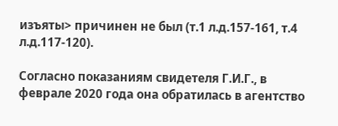изъяты> причинен не был (т.1 л.д.157-161, т.4 л.д.117-120).

Согласно показаниям свидетеля Г.И.Г., в феврале 2020 года она обратилась в агентство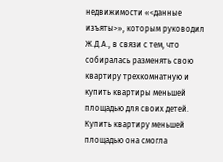недвижимости «<данные изъяты>», которым руководил Ж.Д.А., в связи с тем, что собиралась разменять свою квартиру трехкомнатную и купить квартиры меньшей площадью для своих детей. Купить квартиру меньшей площадью она смогла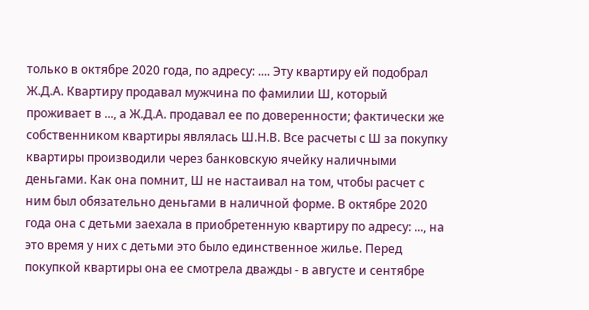только в октябре 2020 года, по адресу: .... Эту квартиру ей подобрал Ж.Д.А. Квартиру продавал мужчина по фамилии Ш, который проживает в ..., а Ж.Д.А. продавал ее по доверенности; фактически же собственником квартиры являлась Ш.Н.В. Все расчеты с Ш за покупку квартиры производили через банковскую ячейку наличными деньгами. Как она помнит, Ш не настаивал на том, чтобы расчет с ним был обязательно деньгами в наличной форме. В октябре 2020 года она с детьми заехала в приобретенную квартиру по адресу: ..., на это время у них с детьми это было единственное жилье. Перед покупкой квартиры она ее смотрела дважды - в августе и сентябре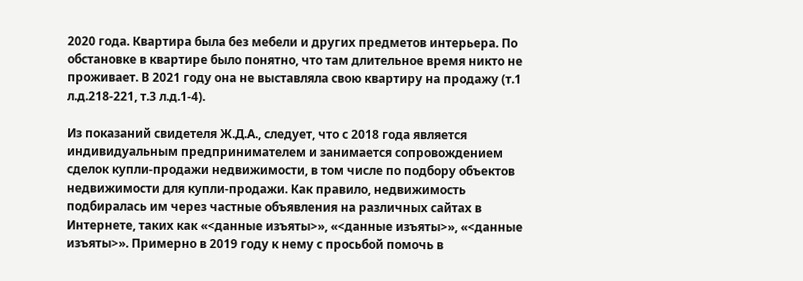2020 года. Квартира была без мебели и других предметов интерьера. По обстановке в квартире было понятно, что там длительное время никто не проживает. В 2021 году она не выставляла свою квартиру на продажу (т.1 л.д.218-221, т.3 л.д.1-4).

Из показаний свидетеля Ж.Д.А., следует, что с 2018 года является индивидуальным предпринимателем и занимается сопровождением сделок купли-продажи недвижимости, в том числе по подбору объектов недвижимости для купли-продажи. Как правило, недвижимость подбиралась им через частные объявления на различных сайтах в Интернете, таких как «<данные изъяты>», «<данные изъяты>», «<данные изъяты>». Примерно в 2019 году к нему с просьбой помочь в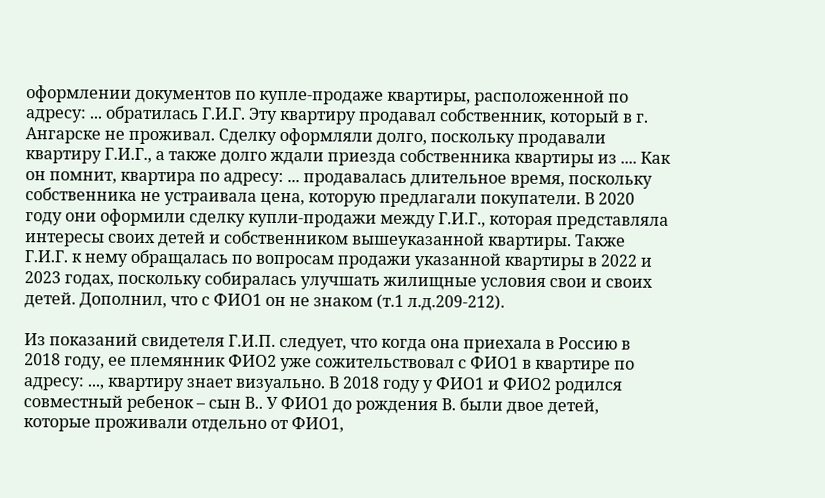оформлении документов по купле-продаже квартиры, расположенной по адресу: ... обратилась Г.И.Г. Эту квартиру продавал собственник, который в г. Ангарске не проживал. Сделку оформляли долго, поскольку продавали квартиру Г.И.Г., а также долго ждали приезда собственника квартиры из .... Как он помнит, квартира по адресу: ... продавалась длительное время, поскольку собственника не устраивала цена, которую предлагали покупатели. В 2020 году они оформили сделку купли-продажи между Г.И.Г., которая представляла интересы своих детей и собственником вышеуказанной квартиры. Также Г.И.Г. к нему обращалась по вопросам продажи указанной квартиры в 2022 и 2023 годах, поскольку собиралась улучшать жилищные условия свои и своих детей. Дополнил, что с ФИО1 он не знаком (т.1 л.д.209-212).

Из показаний свидетеля Г.И.П. следует, что когда она приехала в Россию в 2018 году, ее племянник ФИО2 уже сожительствовал с ФИО1 в квартире по адресу: ..., квартиру знает визуально. В 2018 году у ФИО1 и ФИО2 родился совместный ребенок – сын В.. У ФИО1 до рождения В. были двое детей, которые проживали отдельно от ФИО1,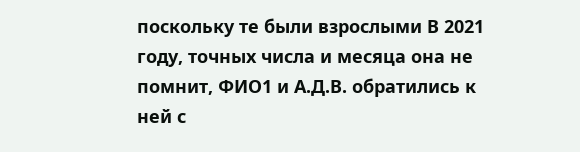поскольку те были взрослыми В 2021 году, точных числа и месяца она не помнит, ФИО1 и А.Д.В. обратились к ней с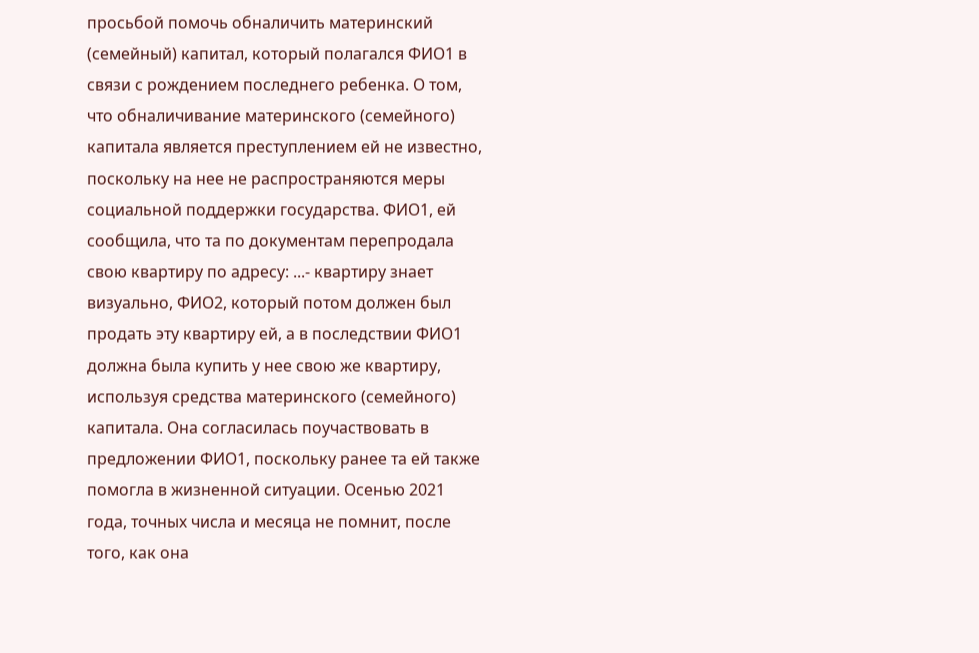просьбой помочь обналичить материнский (семейный) капитал, который полагался ФИО1 в связи с рождением последнего ребенка. О том, что обналичивание материнского (семейного) капитала является преступлением ей не известно, поскольку на нее не распространяются меры социальной поддержки государства. ФИО1, ей сообщила, что та по документам перепродала свою квартиру по адресу: ...- квартиру знает визуально, ФИО2, который потом должен был продать эту квартиру ей, а в последствии ФИО1 должна была купить у нее свою же квартиру, используя средства материнского (семейного) капитала. Она согласилась поучаствовать в предложении ФИО1, поскольку ранее та ей также помогла в жизненной ситуации. Осенью 2021 года, точных числа и месяца не помнит, после того, как она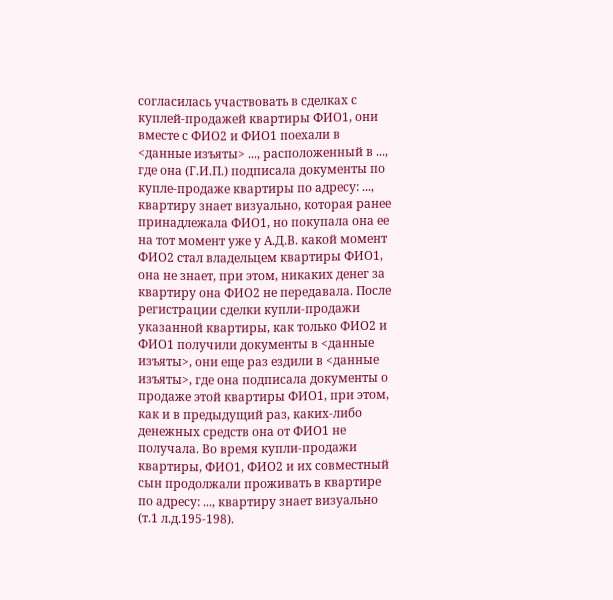согласилась участвовать в сделках с куплей-продажей квартиры ФИО1, они вместе с ФИО2 и ФИО1 поехали в <данные изъяты> ..., расположенный в ..., где она (Г.И.П.) подписала документы по купле-продаже квартиры по адресу: ..., квартиру знает визуально, которая ранее принадлежала ФИО1, но покупала она ее на тот момент уже у А.Д.В. какой момент ФИО2 стал владельцем квартиры ФИО1, она не знает, при этом, никаких денег за квартиру она ФИО2 не передавала. После регистрации сделки купли-продажи указанной квартиры, как только ФИО2 и ФИО1 получили документы в <данные изъяты>, они еще раз ездили в <данные изъяты>, где она подписала документы о продаже этой квартиры ФИО1, при этом, как и в предыдущий раз, каких-либо денежных средств она от ФИО1 не получала. Во время купли-продажи квартиры, ФИО1, ФИО2 и их совместный сын продолжали проживать в квартире по адресу: ..., квартиру знает визуально (т.1 л.д.195-198).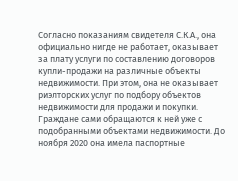Согласно показаниям свидетеля С.К.А., она официально нигде не работает, оказывает за плату услуги по составлению договоров купли-продажи на различные объекты недвижимости. При этом, она не оказывает риэлторских услуг по подбору объектов недвижимости для продажи и покупки. Граждане сами обращаются к ней уже с подобранными объектами недвижимости. До ноября 2020 она имела паспортные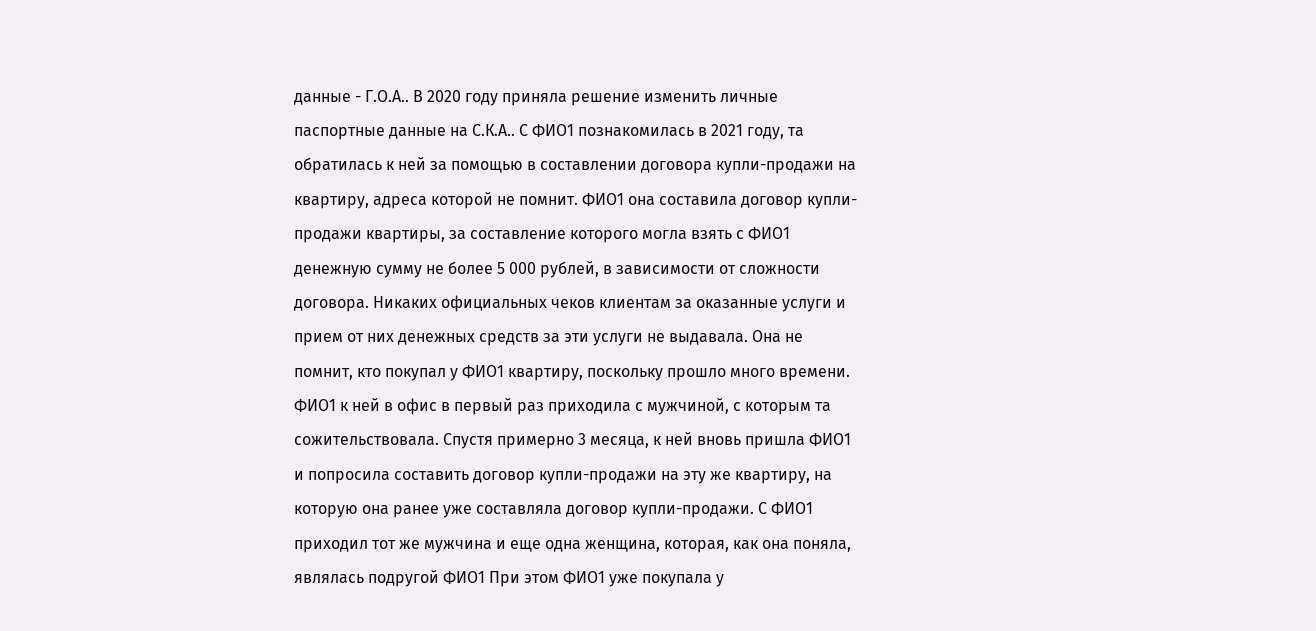данные - Г.О.А.. В 2020 году приняла решение изменить личные паспортные данные на С.К.А.. С ФИО1 познакомилась в 2021 году, та обратилась к ней за помощью в составлении договора купли-продажи на квартиру, адреса которой не помнит. ФИО1 она составила договор купли-продажи квартиры, за составление которого могла взять с ФИО1 денежную сумму не более 5 000 рублей, в зависимости от сложности договора. Никаких официальных чеков клиентам за оказанные услуги и прием от них денежных средств за эти услуги не выдавала. Она не помнит, кто покупал у ФИО1 квартиру, поскольку прошло много времени. ФИО1 к ней в офис в первый раз приходила с мужчиной, с которым та сожительствовала. Спустя примерно 3 месяца, к ней вновь пришла ФИО1 и попросила составить договор купли-продажи на эту же квартиру, на которую она ранее уже составляла договор купли-продажи. С ФИО1 приходил тот же мужчина и еще одна женщина, которая, как она поняла, являлась подругой ФИО1 При этом ФИО1 уже покупала у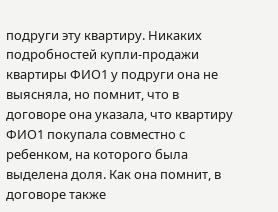подруги эту квартиру. Никаких подробностей купли-продажи квартиры ФИО1 у подруги она не выясняла, но помнит, что в договоре она указала, что квартиру ФИО1 покупала совместно с ребенком, на которого была выделена доля. Как она помнит, в договоре также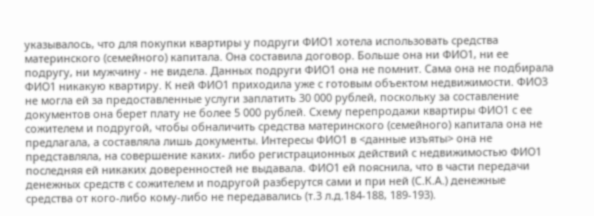указывалось, что для покупки квартиры у подруги ФИО1 хотела использовать средства материнского (семейного) капитала. Она составила договор. Больше она ни ФИО1, ни ее подругу, ни мужчину - не видела. Данных подруги ФИО1 она не помнит. Сама она не подбирала ФИО1 никакую квартиру. К ней ФИО1 приходила уже с готовым объектом недвижимости. ФИО3 не могла ей за предоставленные услуги заплатить 30 000 рублей, поскольку за составление документов она берет плату не более 5 000 рублей. Схему перепродажи квартиры ФИО1 с ее сожителем и подругой, чтобы обналичить средства материнского (семейного) капитала она не предлагала, а составляла лишь документы. Интересы ФИО1 в <данные изъяты> она не представляла, на совершение каких- либо регистрационных действий с недвижимостью ФИО1 последняя ей никаких доверенностей не выдавала. ФИО1 ей пояснила, что в части передачи денежных средств с сожителем и подругой разберутся сами и при ней (С.К.А.) денежные средства от кого-либо кому-либо не передавались (т.3 л.д.184-188, 189-193).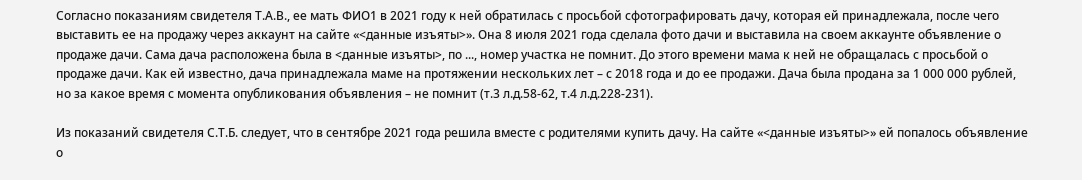Согласно показаниям свидетеля Т.А.В., ее мать ФИО1 в 2021 году к ней обратилась с просьбой сфотографировать дачу, которая ей принадлежала, после чего выставить ее на продажу через аккаунт на сайте «<данные изъяты>». Она 8 июля 2021 года сделала фото дачи и выставила на своем аккаунте объявление о продаже дачи. Сама дача расположена была в <данные изъяты>, по ..., номер участка не помнит. До этого времени мама к ней не обращалась с просьбой о продаже дачи. Как ей известно, дача принадлежала маме на протяжении нескольких лет – с 2018 года и до ее продажи. Дача была продана за 1 000 000 рублей, но за какое время с момента опубликования объявления – не помнит (т.3 л.д.58-62, т.4 л.д.228-231).

Из показаний свидетеля С.Т.Б. следует, что в сентябре 2021 года решила вместе с родителями купить дачу. На сайте «<данные изъяты>» ей попалось объявление о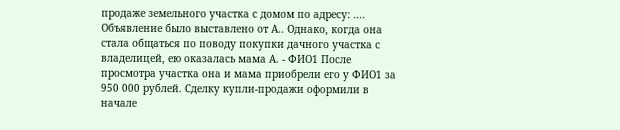продаже земельного участка с домом по адресу: .... Объявление было выставлено от А.. Однако, когда она стала общаться по поводу покупки дачного участка с владелицей, ею оказалась мама А. - ФИО1 После просмотра участка она и мама приобрели его у ФИО1 за 950 000 рублей. Сделку купли-продажи оформили в начале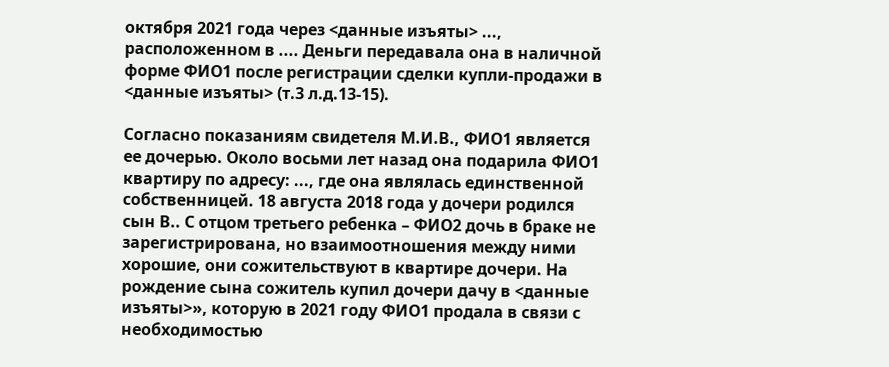октября 2021 года через <данные изъяты> ..., расположенном в .... Деньги передавала она в наличной форме ФИО1 после регистрации сделки купли-продажи в <данные изъяты> (т.3 л.д.13-15).

Согласно показаниям свидетеля М.И.В., ФИО1 является ее дочерью. Около восьми лет назад она подарила ФИО1 квартиру по адресу: ..., где она являлась единственной собственницей. 18 августа 2018 года у дочери родился сын В.. С отцом третьего ребенка – ФИО2 дочь в браке не зарегистрирована, но взаимоотношения между ними хорошие, они сожительствуют в квартире дочери. На рождение сына сожитель купил дочери дачу в <данные изъяты>», которую в 2021 году ФИО1 продала в связи с необходимостью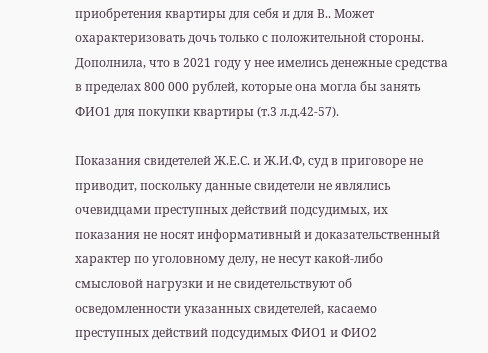приобретения квартиры для себя и для В.. Может охарактеризовать дочь только с положительной стороны. Дополнила, что в 2021 году у нее имелись денежные средства в пределах 800 000 рублей, которые она могла бы занять ФИО1 для покупки квартиры (т.3 л.д.42-57).

Показания свидетелей Ж.Е.С. и Ж.И.Ф, суд в приговоре не приводит, поскольку данные свидетели не являлись очевидцами преступных действий подсудимых, их показания не носят информативный и доказательственный характер по уголовному делу, не несут какой-либо смысловой нагрузки и не свидетельствуют об осведомленности указанных свидетелей, касаемо преступных действий подсудимых ФИО1 и ФИО2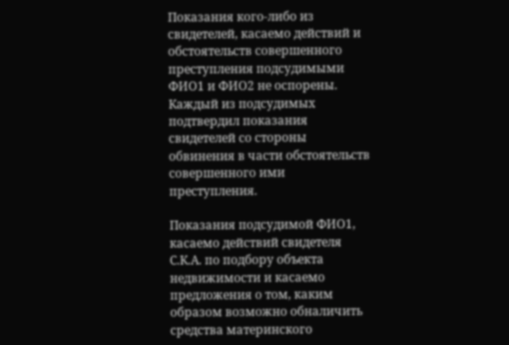Показания кого-либо из свидетелей, касаемо действий и обстоятельств совершенного преступления подсудимыми ФИО1 и ФИО2 не оспорены. Каждый из подсудимых подтвердил показания свидетелей со стороны обвинения в части обстоятельств совершенного ими преступления.

Показания подсудимой ФИО1, касаемо действий свидетеля С.К.А. по подбору объекта недвижимости и касаемо предложения о том, каким образом возможно обналичить средства материнского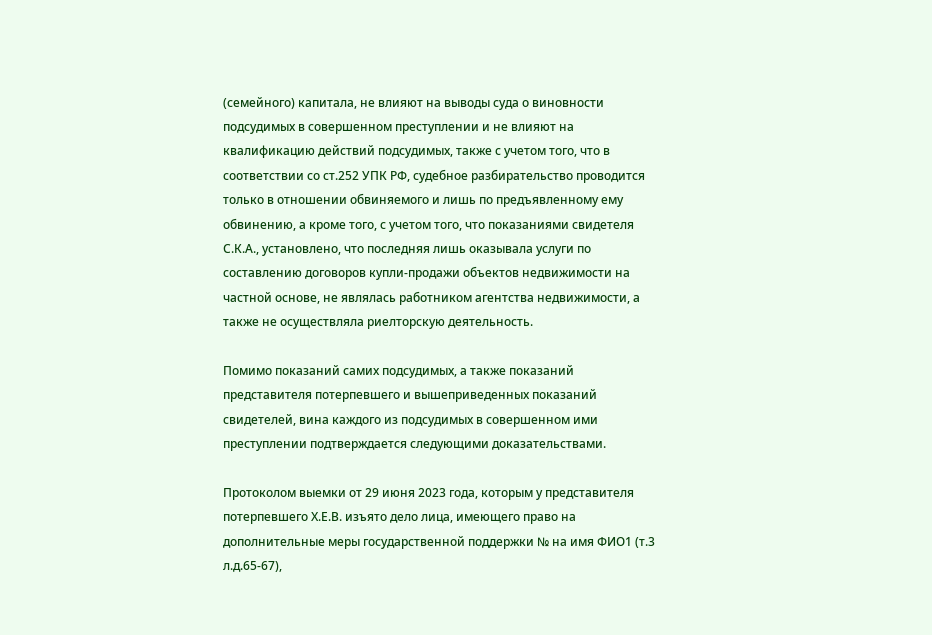(семейного) капитала, не влияют на выводы суда о виновности подсудимых в совершенном преступлении и не влияют на квалификацию действий подсудимых, также с учетом того, что в соответствии со ст.252 УПК РФ, судебное разбирательство проводится только в отношении обвиняемого и лишь по предъявленному ему обвинению, а кроме того, с учетом того, что показаниями свидетеля С.К.А., установлено, что последняя лишь оказывала услуги по составлению договоров купли-продажи объектов недвижимости на частной основе, не являлась работником агентства недвижимости, а также не осуществляла риелторскую деятельность.

Помимо показаний самих подсудимых, а также показаний представителя потерпевшего и вышеприведенных показаний свидетелей, вина каждого из подсудимых в совершенном ими преступлении подтверждается следующими доказательствами.

Протоколом выемки от 29 июня 2023 года, которым у представителя потерпевшего Х.Е.В. изъято дело лица, имеющего право на дополнительные меры государственной поддержки № на имя ФИО1 (т.3 л.д.65-67),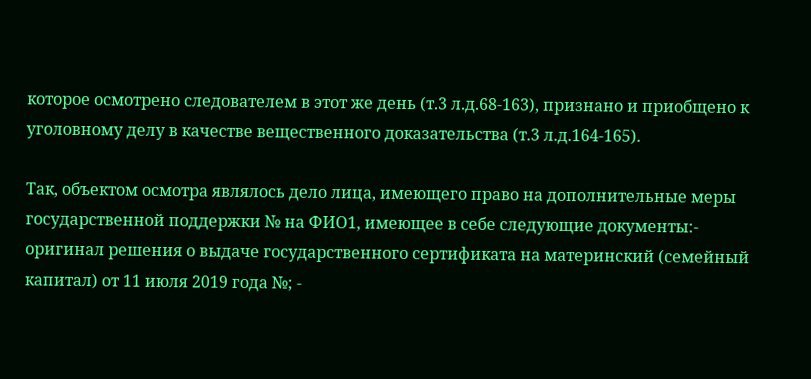которое осмотрено следователем в этот же день (т.3 л.д.68-163), признано и приобщено к уголовному делу в качестве вещественного доказательства (т.3 л.д.164-165).

Так, объектом осмотра являлось дело лица, имеющего право на дополнительные меры государственной поддержки № на ФИО1, имеющее в себе следующие документы:- оригинал решения о выдаче государственного сертификата на материнский (семейный капитал) от 11 июля 2019 года №; -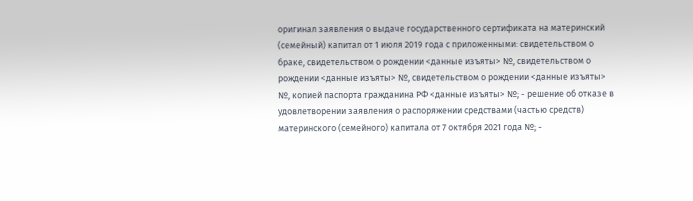оригинал заявления о выдаче государственного сертификата на материнский (семейный) капитал от 1 июля 2019 года с приложенными: свидетельством о браке, свидетельством о рождении <данные изъяты> №, свидетельством о рождении <данные изъяты> №, свидетельством о рождении <данные изъяты> №, копией паспорта гражданина РФ <данные изъяты> №; - решение об отказе в удовлетворении заявления о распоряжении средствами (частью средств) материнского (семейного) капитала от 7 октября 2021 года №; -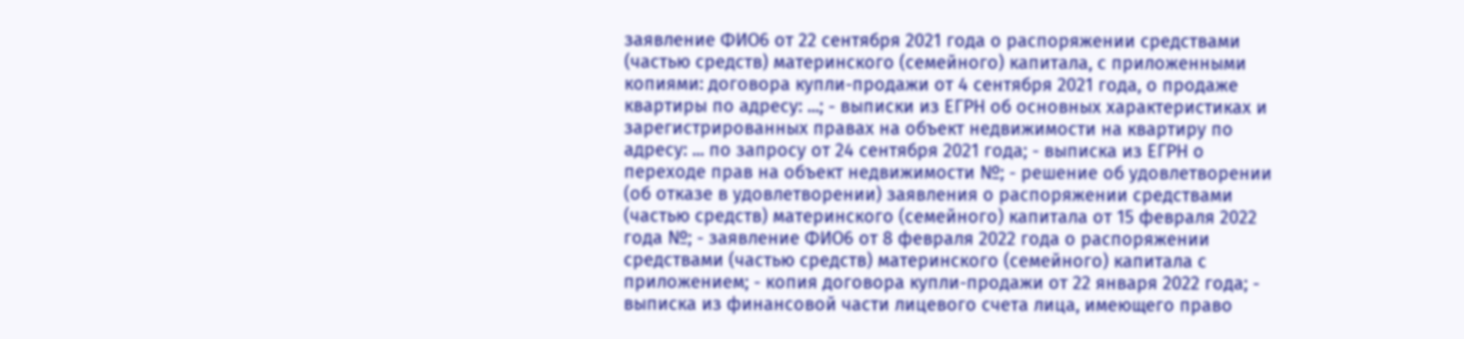заявление ФИО6 от 22 сентября 2021 года о распоряжении средствами (частью средств) материнского (семейного) капитала, с приложенными копиями: договора купли-продажи от 4 сентября 2021 года, о продаже квартиры по адресу: ...; - выписки из ЕГРН об основных характеристиках и зарегистрированных правах на объект недвижимости на квартиру по адресу: ... по запросу от 24 сентября 2021 года; - выписка из ЕГРН о переходе прав на объект недвижимости №; - решение об удовлетворении (об отказе в удовлетворении) заявления о распоряжении средствами (частью средств) материнского (семейного) капитала от 15 февраля 2022 года №; - заявление ФИО6 от 8 февраля 2022 года о распоряжении средствами (частью средств) материнского (семейного) капитала с приложением; - копия договора купли-продажи от 22 января 2022 года; - выписка из финансовой части лицевого счета лица, имеющего право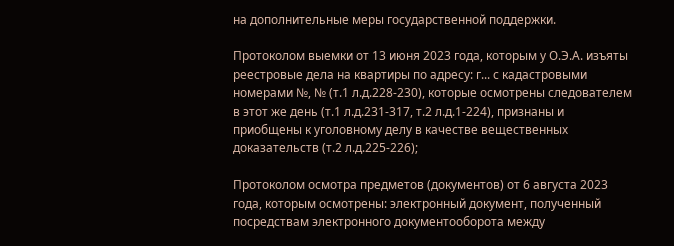на дополнительные меры государственной поддержки.

Протоколом выемки от 13 июня 2023 года, которым у О.Э.А. изъяты реестровые дела на квартиры по адресу: г... с кадастровыми номерами №, № (т.1 л.д.228-230), которые осмотрены следователем в этот же день (т.1 л.д.231-317, т.2 л.д.1-224), признаны и приобщены к уголовному делу в качестве вещественных доказательств (т.2 л.д.225-226);

Протоколом осмотра предметов (документов) от 6 августа 2023 года, которым осмотрены: электронный документ, полученный посредствам электронного документооборота между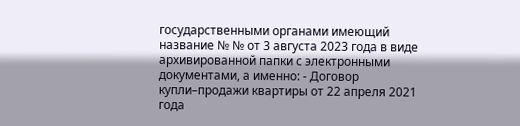государственными органами имеющий название № № от 3 августа 2023 года в виде архивированной папки с электронными документами, а именно: - Договор купли–продажи квартиры от 22 апреля 2021 года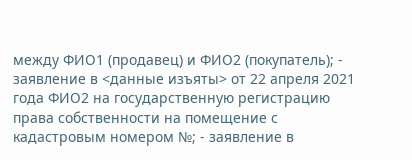между ФИО1 (продавец) и ФИО2 (покупатель); - заявление в <данные изъяты> от 22 апреля 2021 года ФИО2 на государственную регистрацию права собственности на помещение с кадастровым номером №; - заявление в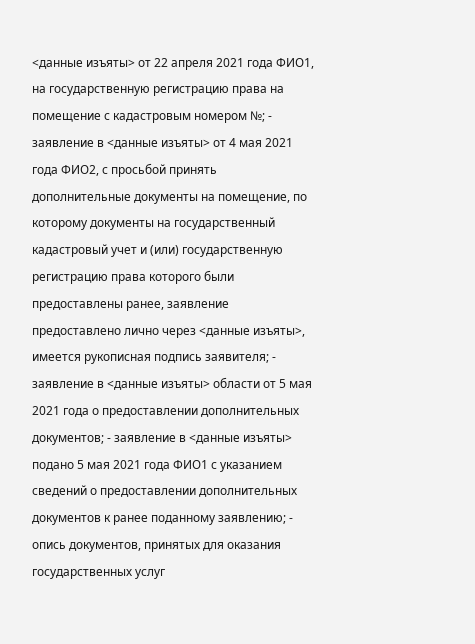<данные изъяты> от 22 апреля 2021 года ФИО1, на государственную регистрацию права на помещение с кадастровым номером №; - заявление в <данные изъяты> от 4 мая 2021 года ФИО2, с просьбой принять дополнительные документы на помещение, по которому документы на государственный кадастровый учет и (или) государственную регистрацию права которого были предоставлены ранее, заявление предоставлено лично через <данные изъяты>, имеется рукописная подпись заявителя; - заявление в <данные изъяты> области от 5 мая 2021 года о предоставлении дополнительных документов; - заявление в <данные изъяты> подано 5 мая 2021 года ФИО1 с указанием сведений о предоставлении дополнительных документов к ранее поданному заявлению; - опись документов, принятых для оказания государственных услуг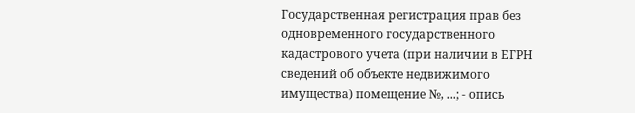Государственная регистрация прав без одновременного государственного кадастрового учета (при наличии в ЕГРН сведений об объекте недвижимого имущества) помещение №, ...; - опись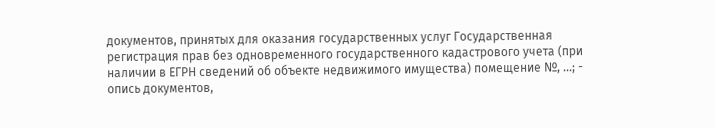документов, принятых для оказания государственных услуг Государственная регистрация прав без одновременного государственного кадастрового учета (при наличии в ЕГРН сведений об объекте недвижимого имущества) помещение №, ...; - опись документов,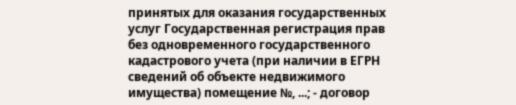принятых для оказания государственных услуг Государственная регистрация прав без одновременного государственного кадастрового учета (при наличии в ЕГРН сведений об объекте недвижимого имущества) помещение №, ...; - договор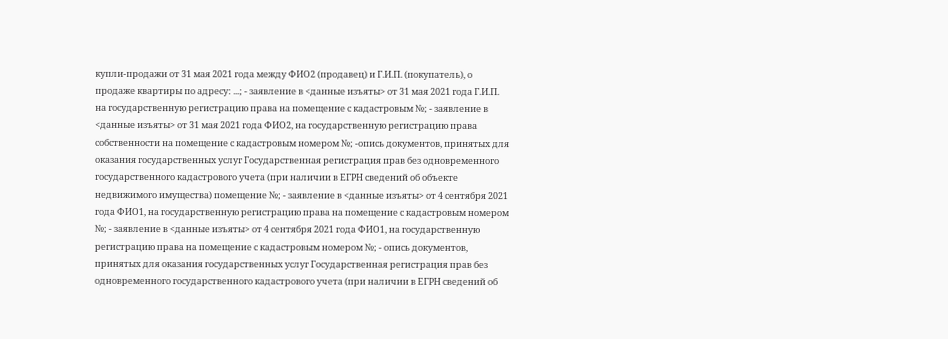купли-продажи от 31 мая 2021 года между ФИО2 (продавец) и Г.И.П. (покупатель), о продаже квартиры по адресу: ...; - заявление в <данные изъяты> от 31 мая 2021 года Г.И.П. на государственную регистрацию права на помещение с кадастровым №; - заявление в <данные изъяты> от 31 мая 2021 года ФИО2, на государственную регистрацию права собственности на помещение с кадастровым номером №; -опись документов, принятых для оказания государственных услуг Государственная регистрация прав без одновременного государственного кадастрового учета (при наличии в ЕГРН сведений об объекте недвижимого имущества) помещение №; - заявление в <данные изъяты> от 4 сентября 2021 года ФИО1, на государственную регистрацию права на помещение с кадастровым номером №; - заявление в <данные изъяты> от 4 сентября 2021 года ФИО1, на государственную регистрацию права на помещение с кадастровым номером №; - опись документов, принятых для оказания государственных услуг Государственная регистрация прав без одновременного государственного кадастрового учета (при наличии в ЕГРН сведений об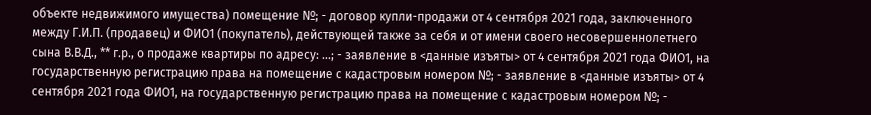объекте недвижимого имущества) помещение №; - договор купли-продажи от 4 сентября 2021 года, заключенного между Г.И.П. (продавец) и ФИО1 (покупатель), действующей также за себя и от имени своего несовершеннолетнего сына В.В.Д., ** г.р., о продаже квартиры по адресу: ...; - заявление в <данные изъяты> от 4 сентября 2021 года ФИО1, на государственную регистрацию права на помещение с кадастровым номером №; - заявление в <данные изъяты> от 4 сентября 2021 года ФИО1, на государственную регистрацию права на помещение с кадастровым номером №; -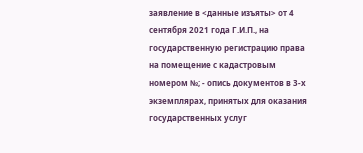заявление в <данные изъяты> от 4 сентября 2021 года Г.И.П., на государственную регистрацию права на помещение с кадастровым номером №; - опись документов в 3-х экземплярах, принятых для оказания государственных услуг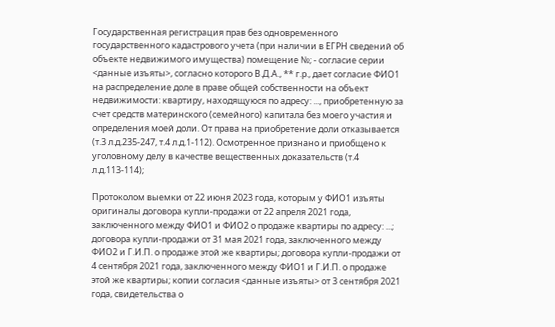Государственная регистрация прав без одновременного государственного кадастрового учета (при наличии в ЕГРН сведений об объекте недвижимого имущества) помещение №; - согласие серии <данные изъяты>, согласно которого В.Д.А., ** г.р., дает согласие ФИО1 на распределение доле в праве общей собственности на объект недвижимости: квартиру, находящуюся по адресу: ..., приобретенную за счет средств материнского (семейного) капитала без моего участия и определения моей доли. От права на приобретение доли отказывается (т.3 л.д.235-247, т.4 л.д.1-112). Осмотренное признано и приобщено к уголовному делу в качестве вещественных доказательств (т.4 л.д.113-114);

Протоколом выемки от 22 июня 2023 года, которым у ФИО1 изъяты оригиналы договора купли-продажи от 22 апреля 2021 года, заключенного между ФИО1 и ФИО2 о продаже квартиры по адресу: ...; договора купли-продажи от 31 мая 2021 года, заключенного между ФИО2 и Г.И.П. о продаже этой же квартиры; договора купли-продажи от 4 сентября 2021 года, заключенного между ФИО1 и Г.И.П. о продаже этой же квартиры; копии согласия <данные изъяты> от 3 сентября 2021 года, свидетельства о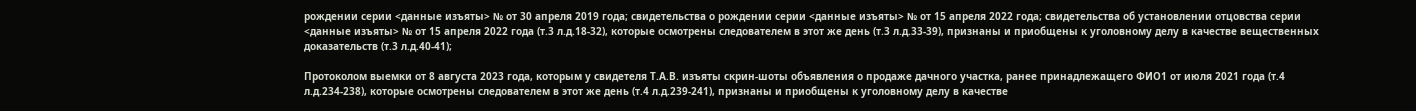рождении серии <данные изъяты> № от 30 апреля 2019 года; свидетельства о рождении серии <данные изъяты> № от 15 апреля 2022 года; свидетельства об установлении отцовства серии <данные изъяты> № от 15 апреля 2022 года (т.3 л.д.18-32), которые осмотрены следователем в этот же день (т.3 л.д.33-39), признаны и приобщены к уголовному делу в качестве вещественных доказательств (т.3 л.д.40-41);

Протоколом выемки от 8 августа 2023 года, которым у свидетеля Т.А.В. изъяты скрин-шоты объявления о продаже дачного участка, ранее принадлежащего ФИО1 от июля 2021 года (т.4 л.д.234-238), которые осмотрены следователем в этот же день (т.4 л.д.239-241), признаны и приобщены к уголовному делу в качестве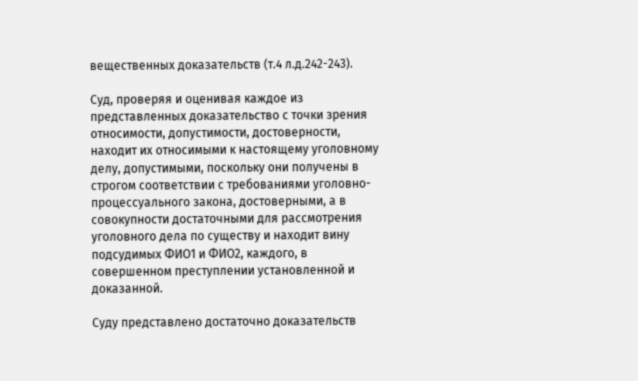вещественных доказательств (т.4 л.д.242-243).

Суд, проверяя и оценивая каждое из представленных доказательство с точки зрения относимости, допустимости, достоверности, находит их относимыми к настоящему уголовному делу, допустимыми, поскольку они получены в строгом соответствии с требованиями уголовно-процессуального закона, достоверными, а в совокупности достаточными для рассмотрения уголовного дела по существу и находит вину подсудимых ФИО1 и ФИО2, каждого, в совершенном преступлении установленной и доказанной.

Суду представлено достаточно доказательств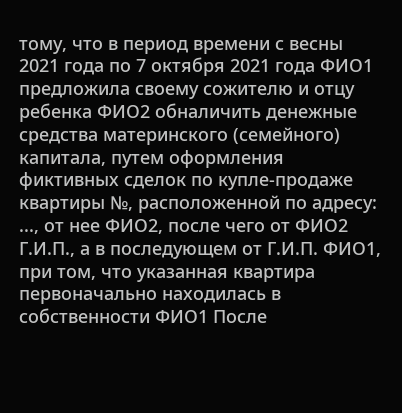тому, что в период времени с весны 2021 года по 7 октября 2021 года ФИО1 предложила своему сожителю и отцу ребенка ФИО2 обналичить денежные средства материнского (семейного) капитала, путем оформления фиктивных сделок по купле-продаже квартиры №, расположенной по адресу: ..., от нее ФИО2, после чего от ФИО2 Г.И.П., а в последующем от Г.И.П. ФИО1, при том, что указанная квартира первоначально находилась в собственности ФИО1 После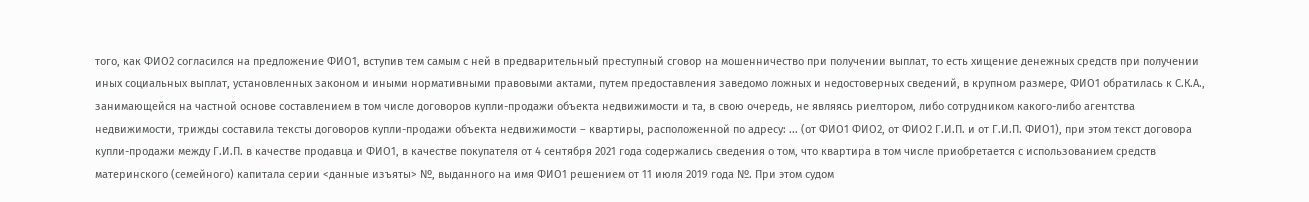того, как ФИО2 согласился на предложение ФИО1, вступив тем самым с ней в предварительный преступный сговор на мошенничество при получении выплат, то есть хищение денежных средств при получении иных социальных выплат, установленных законом и иными нормативными правовыми актами, путем предоставления заведомо ложных и недостоверных сведений, в крупном размере, ФИО1 обратилась к С.К.А., занимающейся на частной основе составлением в том числе договоров купли-продажи объекта недвижимости и та, в свою очередь, не являясь риелтором, либо сотрудником какого-либо агентства недвижимости, трижды составила тексты договоров купли-продажи объекта недвижимости – квартиры, расположенной по адресу: ... (от ФИО1 ФИО2, от ФИО2 Г.И.П. и от Г.И.П. ФИО1), при этом текст договора купли-продажи между Г.И.П. в качестве продавца и ФИО1, в качестве покупателя от 4 сентября 2021 года содержались сведения о том, что квартира в том числе приобретается с использованием средств материнского (семейного) капитала серии <данные изъяты> №, выданного на имя ФИО1 решением от 11 июля 2019 года №. При этом судом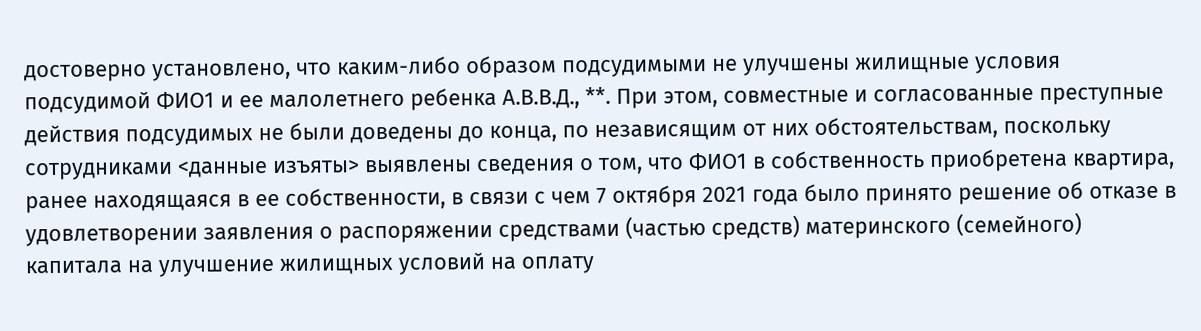достоверно установлено, что каким-либо образом подсудимыми не улучшены жилищные условия подсудимой ФИО1 и ее малолетнего ребенка А.В.В.Д., **. При этом, совместные и согласованные преступные действия подсудимых не были доведены до конца, по независящим от них обстоятельствам, поскольку сотрудниками <данные изъяты> выявлены сведения о том, что ФИО1 в собственность приобретена квартира, ранее находящаяся в ее собственности, в связи с чем 7 октября 2021 года было принято решение об отказе в удовлетворении заявления о распоряжении средствами (частью средств) материнского (семейного) капитала на улучшение жилищных условий на оплату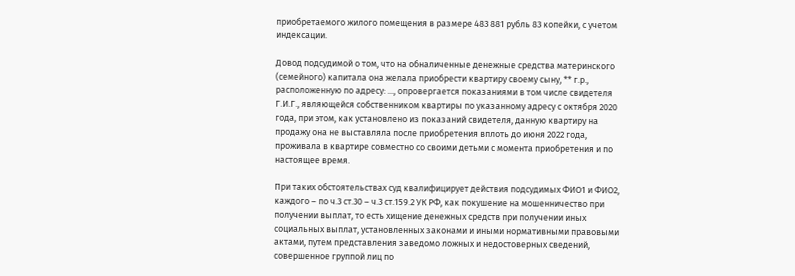приобретаемого жилого помещения в размере 483 881 рубль 83 копейки, с учетом индексации.

Довод подсудимой о том, что на обналиченные денежные средства материнского (семейного) капитала она желала приобрести квартиру своему сыну, ** г.р., расположенную по адресу: ..., опровергается показаниями в том числе свидетеля Г.И.Г., являющейся собственником квартиры по указанному адресу с октября 2020 года, при этом, как установлено из показаний свидетеля, данную квартиру на продажу она не выставляла после приобретения вплоть до июня 2022 года, проживала в квартире совместно со своими детьми с момента приобретения и по настоящее время.

При таких обстоятельствах суд квалифицирует действия подсудимых ФИО1 и ФИО2, каждого – по ч.3 ст.30 – ч.3 ст.159.2 УК РФ, как покушение на мошенничество при получении выплат, то есть хищение денежных средств при получении иных социальных выплат, установленных законами и иными нормативными правовыми актами, путем представления заведомо ложных и недостоверных сведений, совершенное группой лиц по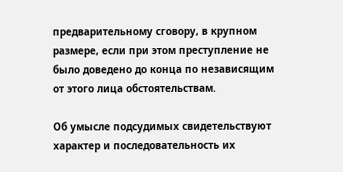предварительному сговору, в крупном размере, если при этом преступление не было доведено до конца по независящим от этого лица обстоятельствам.

Об умысле подсудимых свидетельствуют характер и последовательность их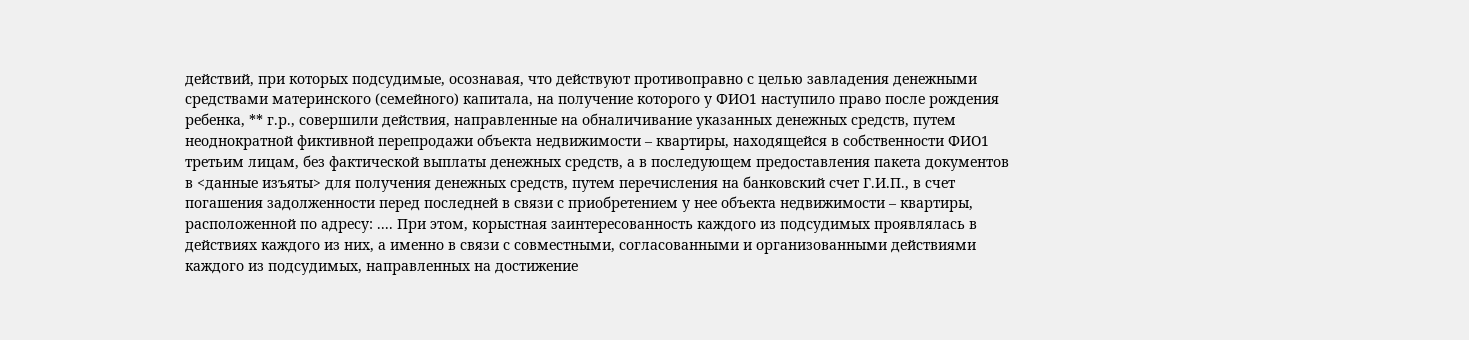действий, при которых подсудимые, осознавая, что действуют противоправно с целью завладения денежными средствами материнского (семейного) капитала, на получение которого у ФИО1 наступило право после рождения ребенка, ** г.р., совершили действия, направленные на обналичивание указанных денежных средств, путем неоднократной фиктивной перепродажи объекта недвижимости – квартиры, находящейся в собственности ФИО1 третьим лицам, без фактической выплаты денежных средств, а в последующем предоставления пакета документов в <данные изъяты> для получения денежных средств, путем перечисления на банковский счет Г.И.П., в счет погашения задолженности перед последней в связи с приобретением у нее объекта недвижимости – квартиры, расположенной по адресу: .... При этом, корыстная заинтересованность каждого из подсудимых проявлялась в действиях каждого из них, а именно в связи с совместными, согласованными и организованными действиями каждого из подсудимых, направленных на достижение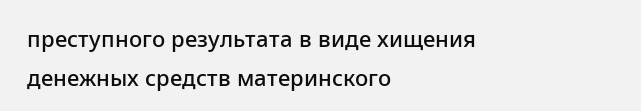преступного результата в виде хищения денежных средств материнского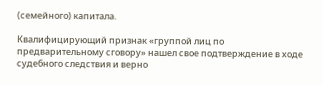(семейного) капитала.

Квалифицирующий признак «группой лиц по предварительному сговору» нашел свое подтверждение в ходе судебного следствия и верно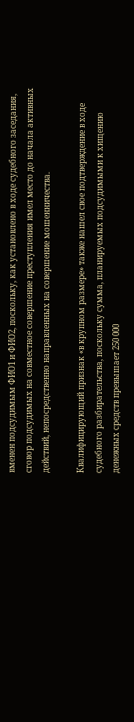вменен подсудимым ФИО1 и ФИО2, поскольку, как установлено в ходе судебного заседания, сговор подсудимых на совместное совершение преступления имел место до начала активных действий, непосредственно направленных на совершение мошенничества.

Квалифицирующий признак «в крупном размере» также нашел свое подтверждение в ходе судебного разбирательства, поскольку сумма, планируемых подсудимыми к хищению денежных средств превышает 250 000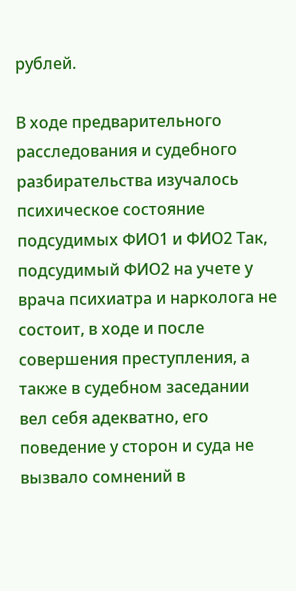рублей.

В ходе предварительного расследования и судебного разбирательства изучалось психическое состояние подсудимых ФИО1 и ФИО2 Так, подсудимый ФИО2 на учете у врача психиатра и нарколога не состоит, в ходе и после совершения преступления, а также в судебном заседании вел себя адекватно, его поведение у сторон и суда не вызвало сомнений в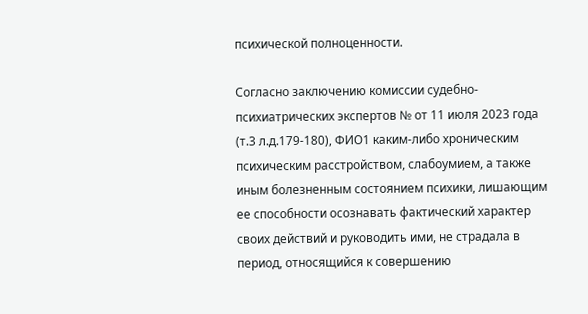психической полноценности.

Согласно заключению комиссии судебно-психиатрических экспертов № от 11 июля 2023 года (т.3 л.д.179-180), ФИО1 каким-либо хроническим психическим расстройством, слабоумием, а также иным болезненным состоянием психики, лишающим ее способности осознавать фактический характер своих действий и руководить ими, не страдала в период, относящийся к совершению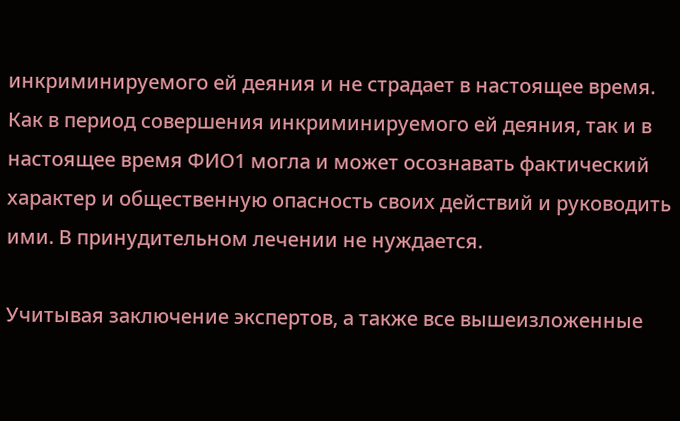инкриминируемого ей деяния и не страдает в настоящее время. Как в период совершения инкриминируемого ей деяния, так и в настоящее время ФИО1 могла и может осознавать фактический характер и общественную опасность своих действий и руководить ими. В принудительном лечении не нуждается.

Учитывая заключение экспертов, а также все вышеизложенные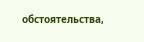обстоятельства,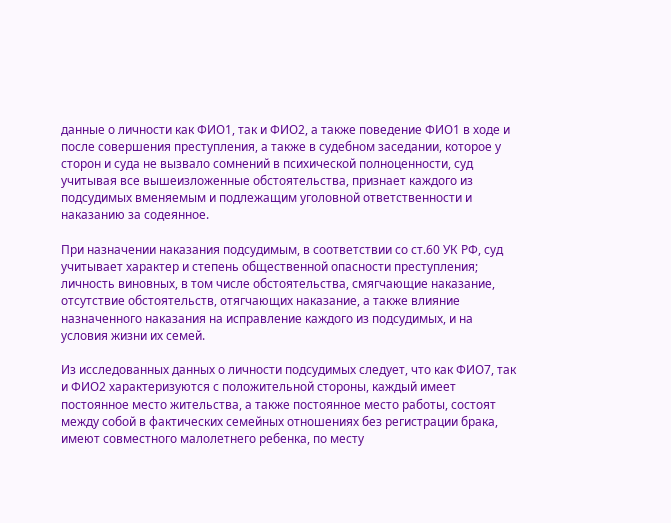данные о личности как ФИО1, так и ФИО2, а также поведение ФИО1 в ходе и после совершения преступления, а также в судебном заседании, которое у сторон и суда не вызвало сомнений в психической полноценности, суд учитывая все вышеизложенные обстоятельства, признает каждого из подсудимых вменяемым и подлежащим уголовной ответственности и наказанию за содеянное.

При назначении наказания подсудимым, в соответствии со ст.60 УК РФ, суд учитывает характер и степень общественной опасности преступления; личность виновных, в том числе обстоятельства, смягчающие наказание, отсутствие обстоятельств, отягчающих наказание, а также влияние назначенного наказания на исправление каждого из подсудимых, и на условия жизни их семей.

Из исследованных данных о личности подсудимых следует, что как ФИО7, так и ФИО2 характеризуются с положительной стороны, каждый имеет постоянное место жительства, а также постоянное место работы, состоят между собой в фактических семейных отношениях без регистрации брака, имеют совместного малолетнего ребенка, по месту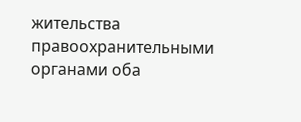жительства правоохранительными органами оба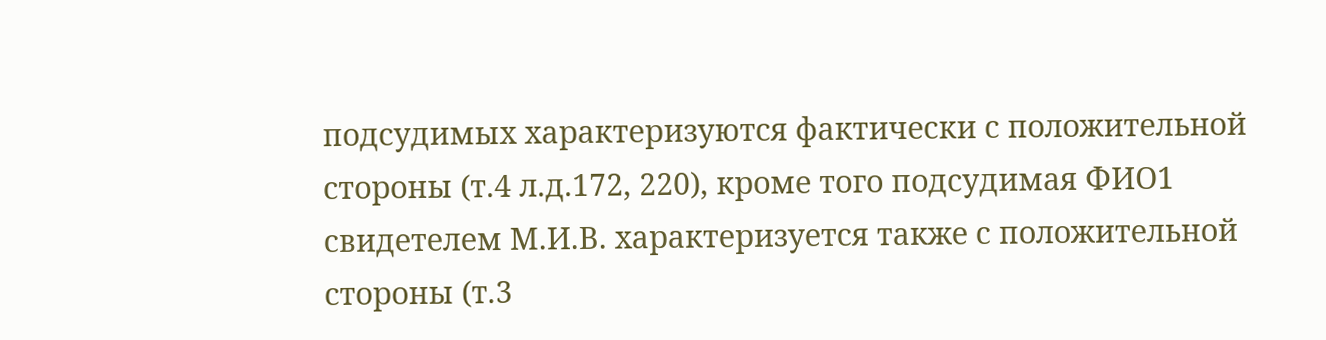подсудимых характеризуются фактически с положительной стороны (т.4 л.д.172, 220), кроме того подсудимая ФИО1 свидетелем М.И.В. характеризуется также с положительной стороны (т.3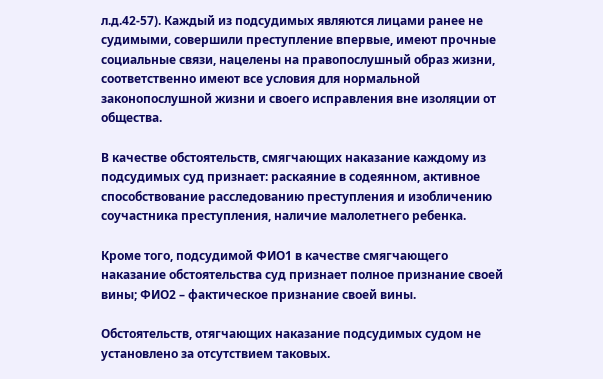л.д.42-57). Каждый из подсудимых являются лицами ранее не судимыми, совершили преступление впервые, имеют прочные социальные связи, нацелены на правопослушный образ жизни, соответственно имеют все условия для нормальной законопослушной жизни и своего исправления вне изоляции от общества.

В качестве обстоятельств, смягчающих наказание каждому из подсудимых суд признает: раскаяние в содеянном, активное способствование расследованию преступления и изобличению соучастника преступления, наличие малолетнего ребенка.

Кроме того, подсудимой ФИО1 в качестве смягчающего наказание обстоятельства суд признает полное признание своей вины; ФИО2 – фактическое признание своей вины.

Обстоятельств, отягчающих наказание подсудимых судом не установлено за отсутствием таковых.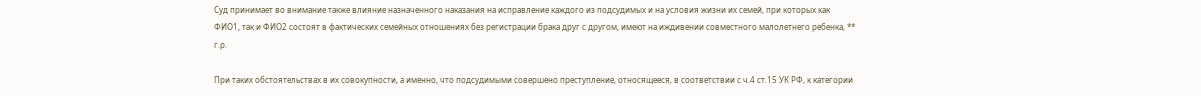Суд принимает во внимание также влияние назначенного наказания на исправление каждого из подсудимых и на условия жизни их семей, при которых как ФИО1, так и ФИО2 состоят в фактических семейных отношениях без регистрации брака друг с другом, имеют на иждивении совместного малолетнего ребенка, ** г.р.

При таких обстоятельствах в их совокупности, а именно, что подсудимыми совершено преступление, относящееся, в соответствии с ч.4 ст.15 УК РФ, к категории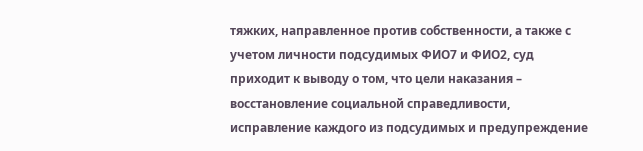тяжких, направленное против собственности, а также с учетом личности подсудимых ФИО7 и ФИО2, суд приходит к выводу о том, что цели наказания – восстановление социальной справедливости, исправление каждого из подсудимых и предупреждение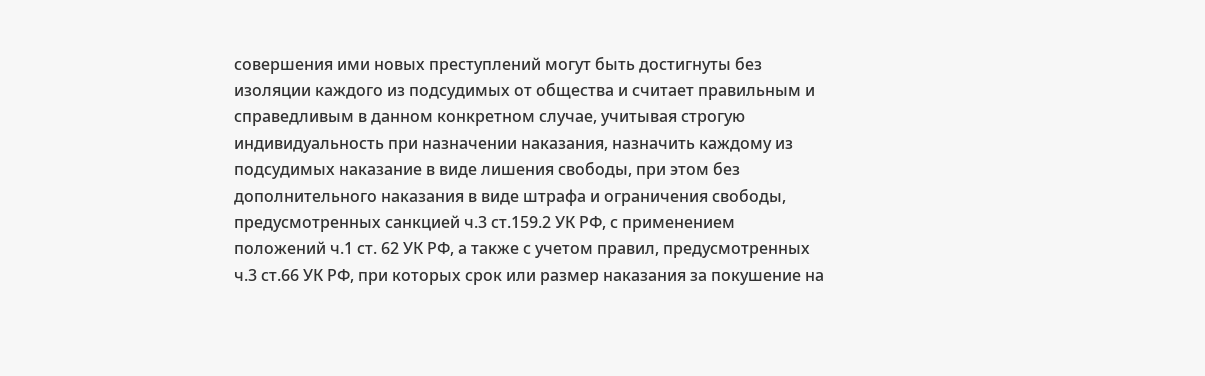совершения ими новых преступлений могут быть достигнуты без изоляции каждого из подсудимых от общества и считает правильным и справедливым в данном конкретном случае, учитывая строгую индивидуальность при назначении наказания, назначить каждому из подсудимых наказание в виде лишения свободы, при этом без дополнительного наказания в виде штрафа и ограничения свободы, предусмотренных санкцией ч.3 ст.159.2 УК РФ, с применением положений ч.1 ст. 62 УК РФ, а также с учетом правил, предусмотренных ч.3 ст.66 УК РФ, при которых срок или размер наказания за покушение на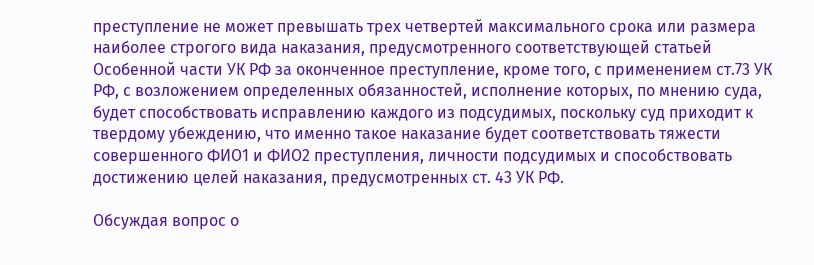преступление не может превышать трех четвертей максимального срока или размера наиболее строгого вида наказания, предусмотренного соответствующей статьей Особенной части УК РФ за оконченное преступление, кроме того, с применением ст.73 УК РФ, с возложением определенных обязанностей, исполнение которых, по мнению суда, будет способствовать исправлению каждого из подсудимых, поскольку суд приходит к твердому убеждению, что именно такое наказание будет соответствовать тяжести совершенного ФИО1 и ФИО2 преступления, личности подсудимых и способствовать достижению целей наказания, предусмотренных ст. 43 УК РФ.

Обсуждая вопрос о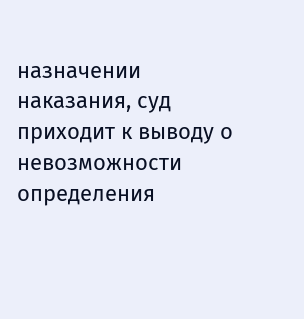назначении наказания, суд приходит к выводу о невозможности определения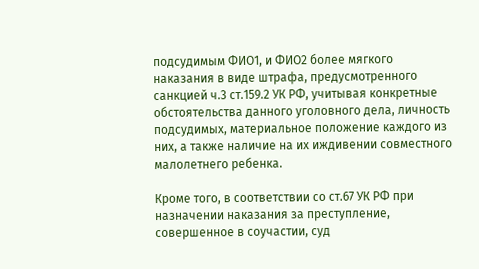подсудимым ФИО1, и ФИО2 более мягкого наказания в виде штрафа, предусмотренного санкцией ч.3 ст.159.2 УК РФ, учитывая конкретные обстоятельства данного уголовного дела, личность подсудимых, материальное положение каждого из них, а также наличие на их иждивении совместного малолетнего ребенка.

Кроме того, в соответствии со ст.67 УК РФ при назначении наказания за преступление, совершенное в соучастии, суд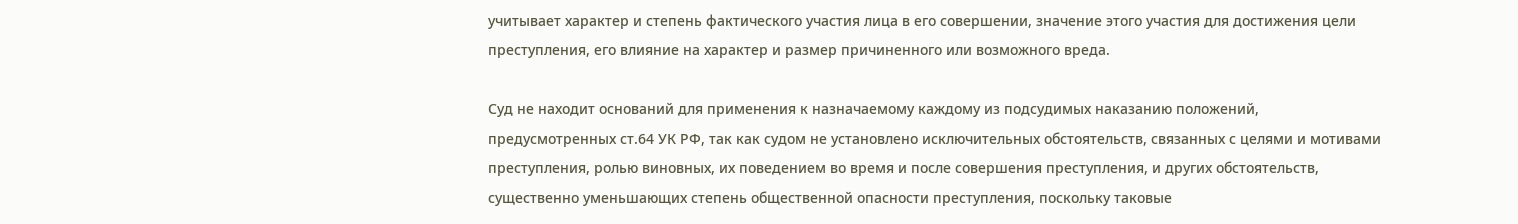учитывает характер и степень фактического участия лица в его совершении, значение этого участия для достижения цели преступления, его влияние на характер и размер причиненного или возможного вреда.

Суд не находит оснований для применения к назначаемому каждому из подсудимых наказанию положений, предусмотренных ст.64 УК РФ, так как судом не установлено исключительных обстоятельств, связанных с целями и мотивами преступления, ролью виновных, их поведением во время и после совершения преступления, и других обстоятельств, существенно уменьшающих степень общественной опасности преступления, поскольку таковые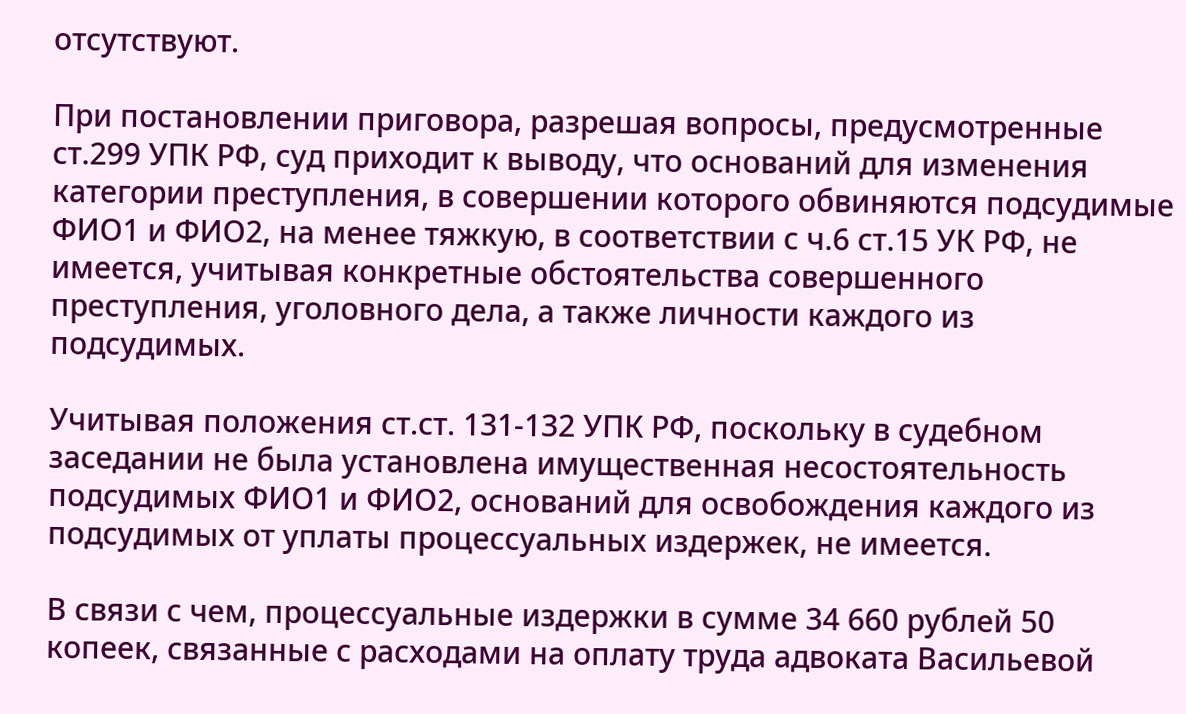отсутствуют.

При постановлении приговора, разрешая вопросы, предусмотренные ст.299 УПК РФ, суд приходит к выводу, что оснований для изменения категории преступления, в совершении которого обвиняются подсудимые ФИО1 и ФИО2, на менее тяжкую, в соответствии с ч.6 ст.15 УК РФ, не имеется, учитывая конкретные обстоятельства совершенного преступления, уголовного дела, а также личности каждого из подсудимых.

Учитывая положения ст.ст. 131-132 УПК РФ, поскольку в судебном заседании не была установлена имущественная несостоятельность подсудимых ФИО1 и ФИО2, оснований для освобождения каждого из подсудимых от уплаты процессуальных издержек, не имеется.

В связи с чем, процессуальные издержки в сумме 34 660 рублей 50 копеек, связанные с расходами на оплату труда адвоката Васильевой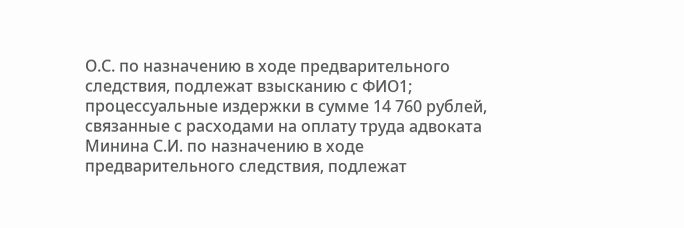О.С. по назначению в ходе предварительного следствия, подлежат взысканию с ФИО1; процессуальные издержки в сумме 14 760 рублей, связанные с расходами на оплату труда адвоката Минина С.И. по назначению в ходе предварительного следствия, подлежат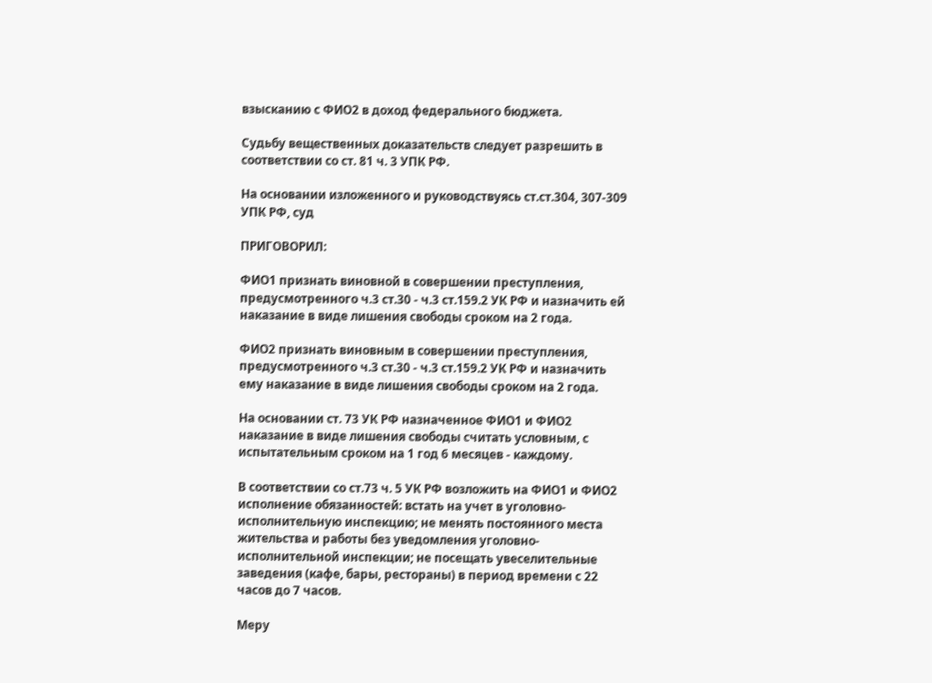взысканию с ФИО2 в доход федерального бюджета.

Судьбу вещественных доказательств следует разрешить в соответствии со ст. 81 ч. 3 УПК РФ.

На основании изложенного и руководствуясь ст.ст.304, 307-309 УПК РФ, суд

ПРИГОВОРИЛ:

ФИО1 признать виновной в совершении преступления, предусмотренного ч.3 ст.30 - ч.3 ст.159.2 УК РФ и назначить ей наказание в виде лишения свободы сроком на 2 года.

ФИО2 признать виновным в совершении преступления, предусмотренного ч.3 ст.30 - ч.3 ст.159.2 УК РФ и назначить ему наказание в виде лишения свободы сроком на 2 года.

На основании ст. 73 УК РФ назначенное ФИО1 и ФИО2 наказание в виде лишения свободы считать условным, с испытательным сроком на 1 год 6 месяцев - каждому.

В соответствии со ст.73 ч. 5 УК РФ возложить на ФИО1 и ФИО2 исполнение обязанностей: встать на учет в уголовно-исполнительную инспекцию; не менять постоянного места жительства и работы без уведомления уголовно-исполнительной инспекции; не посещать увеселительные заведения (кафе, бары, рестораны) в период времени с 22 часов до 7 часов.

Меру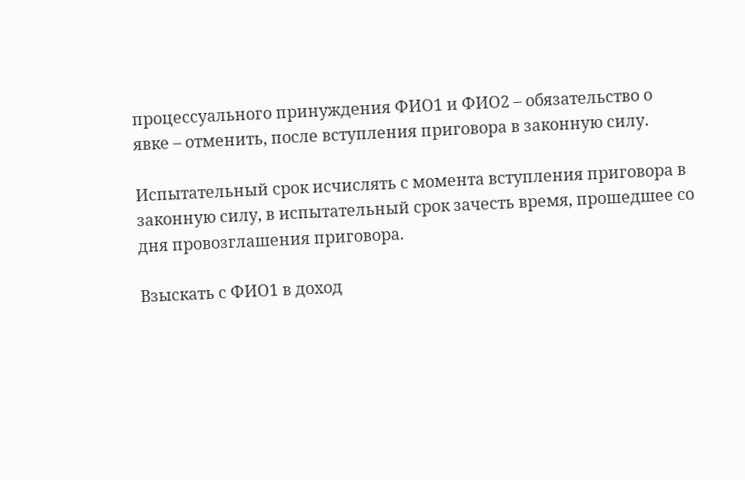процессуального принуждения ФИО1 и ФИО2 – обязательство о явке – отменить, после вступления приговора в законную силу.

Испытательный срок исчислять с момента вступления приговора в законную силу, в испытательный срок зачесть время, прошедшее со дня провозглашения приговора.

Взыскать с ФИО1 в доход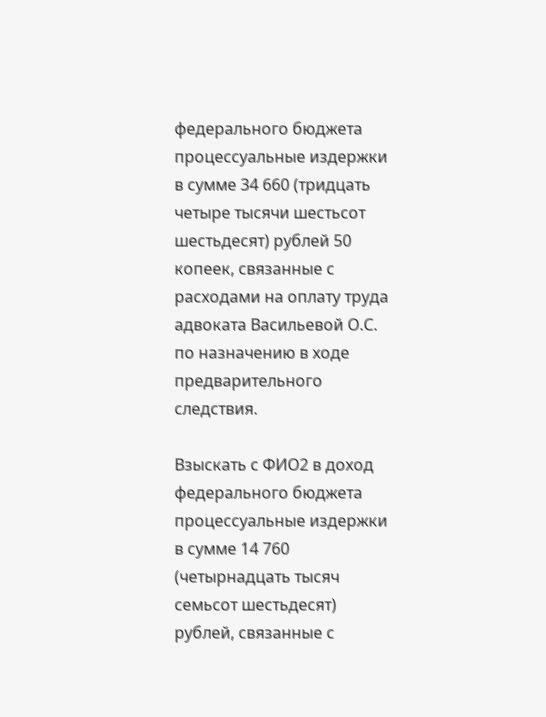федерального бюджета процессуальные издержки в сумме 34 660 (тридцать четыре тысячи шестьсот шестьдесят) рублей 50 копеек, связанные с расходами на оплату труда адвоката Васильевой О.С. по назначению в ходе предварительного следствия.

Взыскать с ФИО2 в доход федерального бюджета процессуальные издержки в сумме 14 760 (четырнадцать тысяч семьсот шестьдесят) рублей, связанные с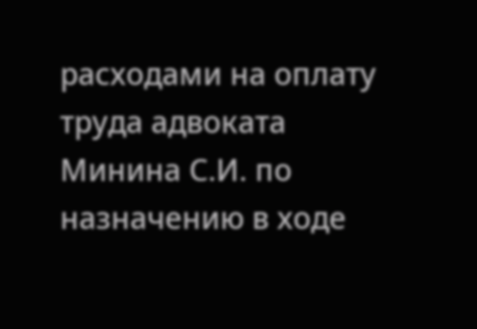расходами на оплату труда адвоката Минина С.И. по назначению в ходе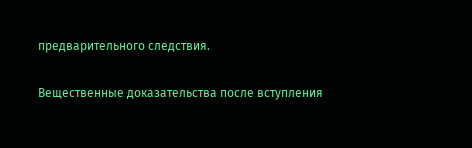предварительного следствия.

Вещественные доказательства после вступления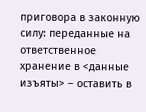приговора в законную силу: переданные на ответственное хранение в <данные изъяты> – оставить в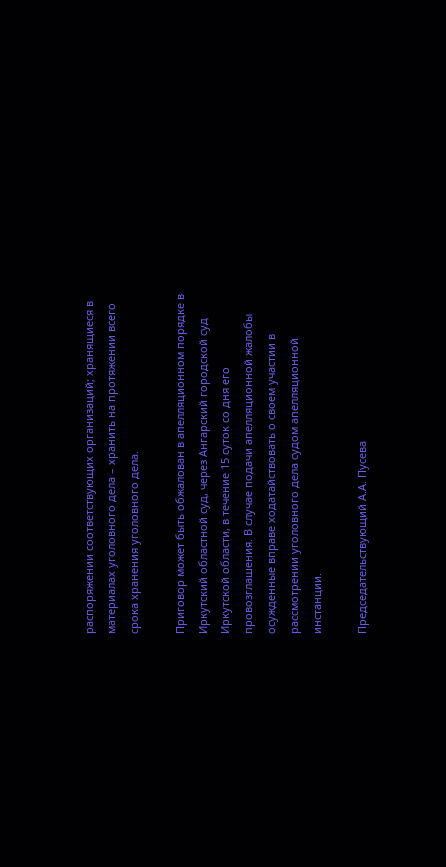распоряжении соответствующих организаций; хранящиеся в материалах уголовного дела – хранить на протяжении всего срока хранения уголовного дела.

Приговор может быть обжалован в апелляционном порядке в Иркутский областной суд, через Ангарский городской суд Иркутской области, в течение 15 суток со дня его провозглашения. В случае подачи апелляционной жалобы осужденные вправе ходатайствовать о своем участии в рассмотрении уголовного дела судом апелляционной инстанции.

Председательствующий А.А. Пусева